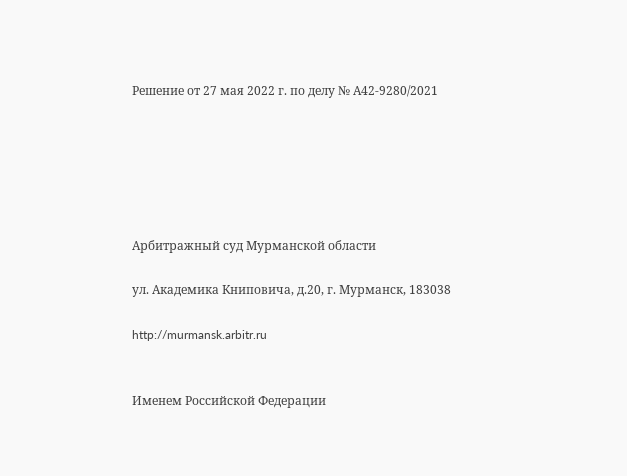Решение от 27 мая 2022 г. по делу № А42-9280/2021






Арбитражный суд Мурманской области

ул. Академика Книповича, д.20, г. Мурманск, 183038

http://murmansk.arbitr.ru


Именем Российской Федерации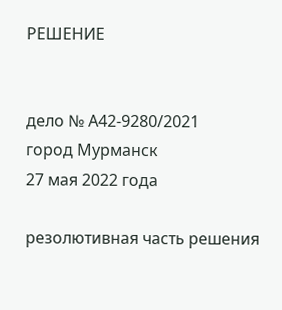РЕШЕНИЕ


дело № А42-9280/2021
город Мурманск
27 мая 2022 года

резолютивная часть решения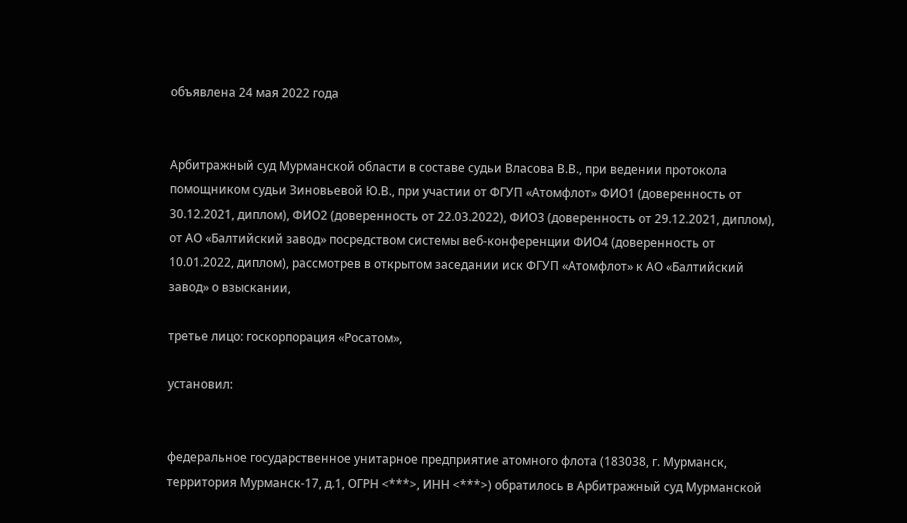объявлена 24 мая 2022 года


Арбитражный суд Мурманской области в составе судьи Власова В.В., при ведении протокола помощником судьи Зиновьевой Ю.В., при участии от ФГУП «Атомфлот» ФИО1 (доверенность от 30.12.2021, диплом), ФИО2 (доверенность от 22.03.2022), ФИО3 (доверенность от 29.12.2021, диплом), от АО «Балтийский завод» посредством системы веб-конференции ФИО4 (доверенность от 10.01.2022, диплом), рассмотрев в открытом заседании иск ФГУП «Атомфлот» к АО «Балтийский завод» о взыскании,

третье лицо: госкорпорация «Росатом»,

установил:


федеральное государственное унитарное предприятие атомного флота (183038, г. Мурманск, территория Мурманск-17, д.1, ОГРН <***>, ИНН <***>) обратилось в Арбитражный суд Мурманской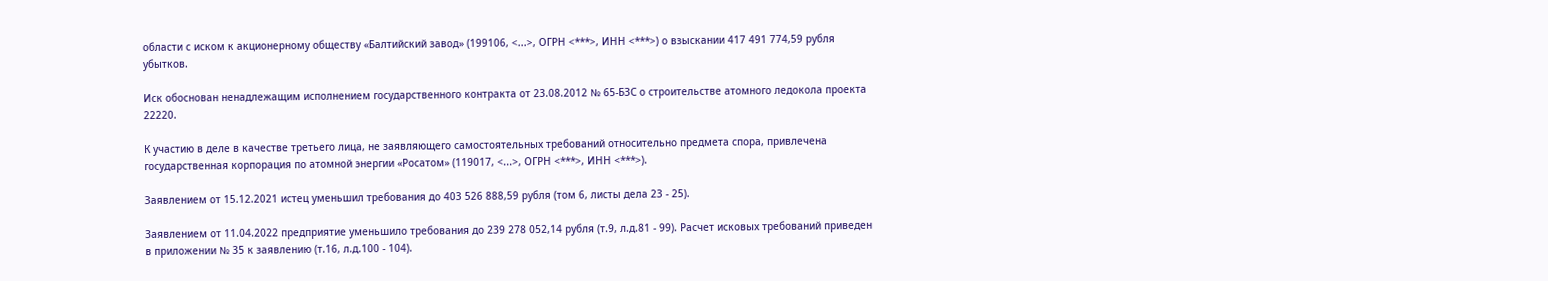области с иском к акционерному обществу «Балтийский завод» (199106, <...>, ОГРН <***>, ИНН <***>) о взыскании 417 491 774,59 рубля убытков.

Иск обоснован ненадлежащим исполнением государственного контракта от 23.08.2012 № 65-БЗС о строительстве атомного ледокола проекта 22220.

К участию в деле в качестве третьего лица, не заявляющего самостоятельных требований относительно предмета спора, привлечена государственная корпорация по атомной энергии «Росатом» (119017, <...>, ОГРН <***>, ИНН <***>).

Заявлением от 15.12.2021 истец уменьшил требования до 403 526 888,59 рубля (том 6, листы дела 23 - 25).

Заявлением от 11.04.2022 предприятие уменьшило требования до 239 278 052,14 рубля (т.9, л.д.81 - 99). Расчет исковых требований приведен в приложении № 35 к заявлению (т.16, л.д.100 - 104).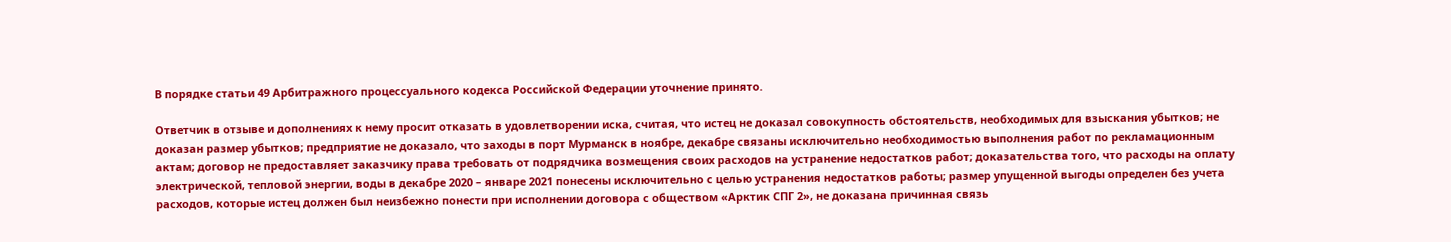В порядке статьи 49 Арбитражного процессуального кодекса Российской Федерации уточнение принято.

Ответчик в отзыве и дополнениях к нему просит отказать в удовлетворении иска, считая, что истец не доказал совокупность обстоятельств, необходимых для взыскания убытков; не доказан размер убытков; предприятие не доказало, что заходы в порт Мурманск в ноябре, декабре связаны исключительно необходимостью выполнения работ по рекламационным актам; договор не предоставляет заказчику права требовать от подрядчика возмещения своих расходов на устранение недостатков работ; доказательства того, что расходы на оплату электрической, тепловой энергии, воды в декабре 2020 – январе 2021 понесены исключительно с целью устранения недостатков работы; размер упущенной выгоды определен без учета расходов, которые истец должен был неизбежно понести при исполнении договора с обществом «Арктик СПГ 2», не доказана причинная связь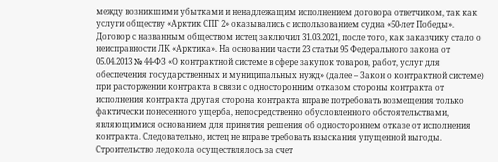между возникшими убытками и ненадлежащим исполнением договора ответчиком, так как услуги обществу «Арктик СПГ 2» оказывались с использованием судна «50-лет Победы». Договор с названным обществом истец заключил 31.03.2021, после того, как заказчику стало о неисправности ЛК «Арктика». На основании части 23 статьи 95 Федерального закона от 05.04.2013 № 44-ФЗ «О контрактной системе в сфере закупок товаров, работ, услуг для обеспечения государственных и муниципальных нужд» (далее – Закон о контрактной системе) при расторжении контракта в связи с односторонним отказом стороны контракта от исполнения контракта другая сторона контракта вправе потребовать возмещения только фактически понесенного ущерба, непосредственно обусловленного обстоятельствами, являющимися основанием для принятия решения об одностороннем отказе от исполнения контракта. Следовательно, истец не вправе требовать взыскания упущенной выгоды. Строительство ледокола осуществлялось за счет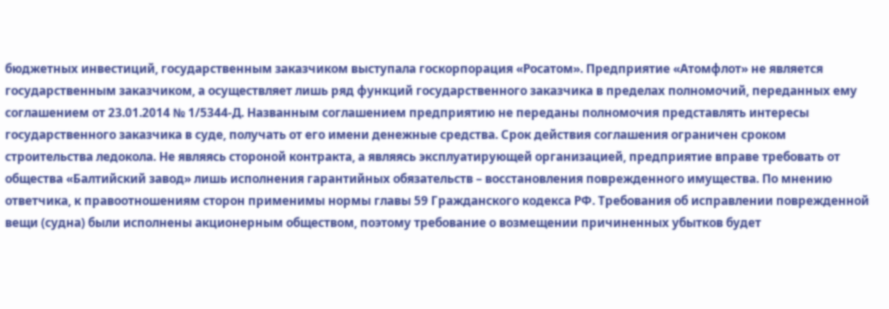бюджетных инвестиций, государственным заказчиком выступала госкорпорация «Росатом». Предприятие «Атомфлот» не является государственным заказчиком, а осуществляет лишь ряд функций государственного заказчика в пределах полномочий, переданных ему соглашением от 23.01.2014 № 1/5344-Д. Названным соглашением предприятию не переданы полномочия представлять интересы государственного заказчика в суде, получать от его имени денежные средства. Срок действия соглашения ограничен сроком строительства ледокола. Не являясь стороной контракта, а являясь эксплуатирующей организацией, предприятие вправе требовать от общества «Балтийский завод» лишь исполнения гарантийных обязательств – восстановления поврежденного имущества. По мнению ответчика, к правоотношениям сторон применимы нормы главы 59 Гражданского кодекса РФ. Требования об исправлении поврежденной вещи (судна) были исполнены акционерным обществом, поэтому требование о возмещении причиненных убытков будет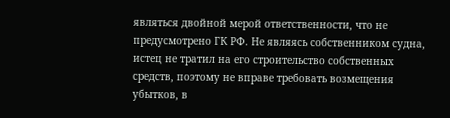являться двойной мерой ответственности, что не предусмотрено ГК РФ. Не являясь собственником судна, истец не тратил на его строительство собственных средств, поэтому не вправе требовать возмещения убытков, в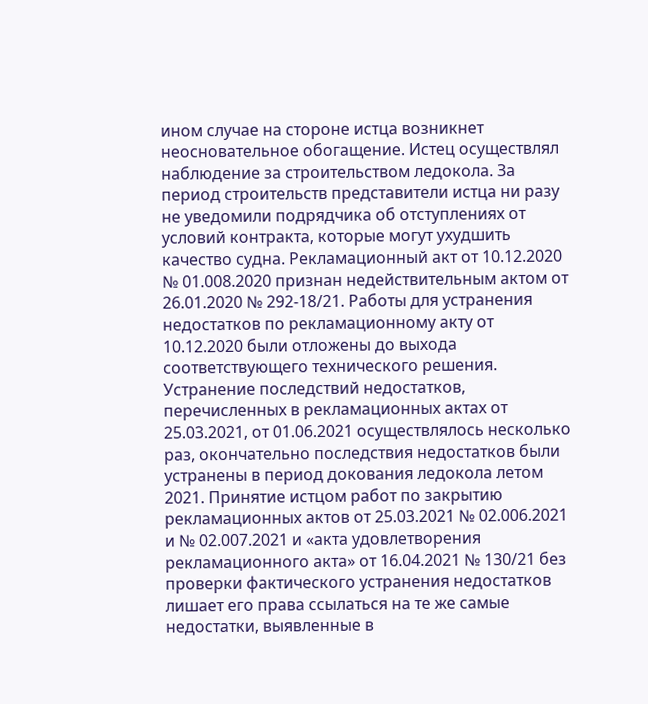ином случае на стороне истца возникнет неосновательное обогащение. Истец осуществлял наблюдение за строительством ледокола. За период строительств представители истца ни разу не уведомили подрядчика об отступлениях от условий контракта, которые могут ухудшить качество судна. Рекламационный акт от 10.12.2020 № 01.008.2020 признан недействительным актом от 26.01.2020 № 292-18/21. Работы для устранения недостатков по рекламационному акту от 10.12.2020 были отложены до выхода соответствующего технического решения. Устранение последствий недостатков, перечисленных в рекламационных актах от 25.03.2021, от 01.06.2021 осуществлялось несколько раз, окончательно последствия недостатков были устранены в период докования ледокола летом 2021. Принятие истцом работ по закрытию рекламационных актов от 25.03.2021 № 02.006.2021 и № 02.007.2021 и «акта удовлетворения рекламационного акта» от 16.04.2021 № 130/21 без проверки фактического устранения недостатков лишает его права ссылаться на те же самые недостатки, выявленные в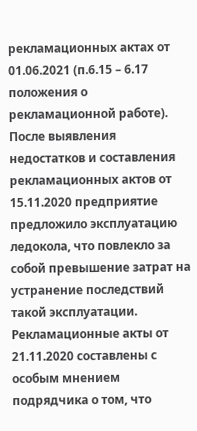рекламационных актах от 01.06.2021 (п.6.15 – 6.17 положения о рекламационной работе). После выявления недостатков и составления рекламационных актов от 15.11.2020 предприятие предложило эксплуатацию ледокола, что повлекло за собой превышение затрат на устранение последствий такой эксплуатации. Рекламационные акты от 21.11.2020 составлены с особым мнением подрядчика о том, что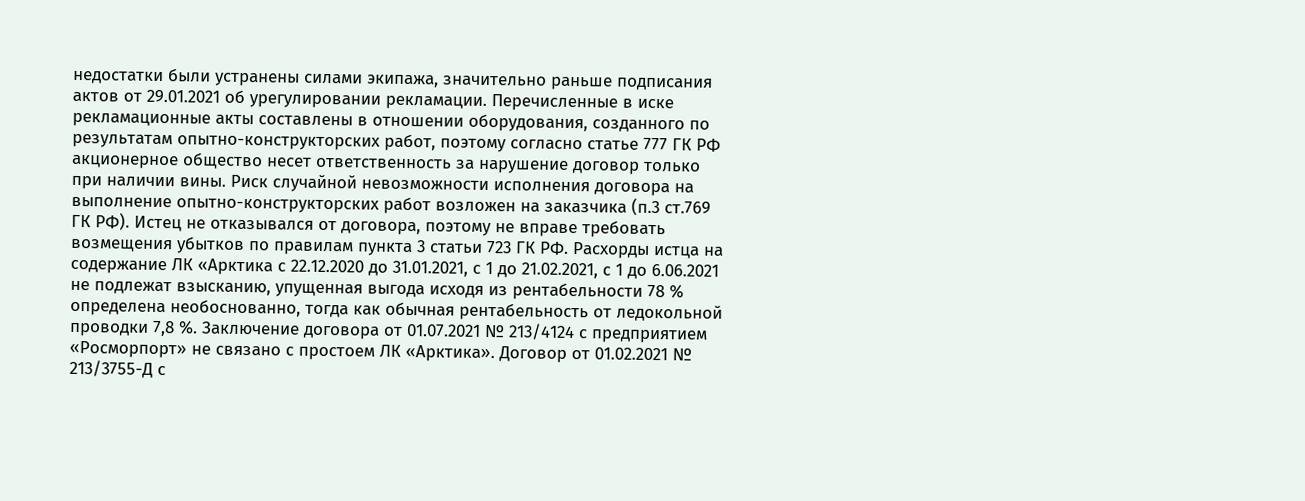недостатки были устранены силами экипажа, значительно раньше подписания актов от 29.01.2021 об урегулировании рекламации. Перечисленные в иске рекламационные акты составлены в отношении оборудования, созданного по результатам опытно-конструкторских работ, поэтому согласно статье 777 ГК РФ акционерное общество несет ответственность за нарушение договор только при наличии вины. Риск случайной невозможности исполнения договора на выполнение опытно-конструкторских работ возложен на заказчика (п.3 ст.769 ГК РФ). Истец не отказывался от договора, поэтому не вправе требовать возмещения убытков по правилам пункта 3 статьи 723 ГК РФ. Расхорды истца на содержание ЛК «Арктика с 22.12.2020 до 31.01.2021, с 1 до 21.02.2021, с 1 до 6.06.2021 не подлежат взысканию, упущенная выгода исходя из рентабельности 78 % определена необоснованно, тогда как обычная рентабельность от ледокольной проводки 7,8 %. Заключение договора от 01.07.2021 № 213/4124 с предприятием «Росморпорт» не связано с простоем ЛК «Арктика». Договор от 01.02.2021 № 213/3755-Д с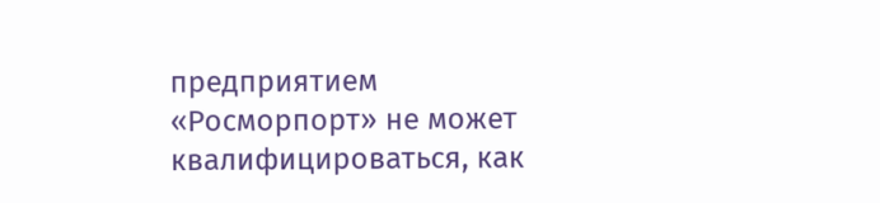предприятием «Росморпорт» не может квалифицироваться, как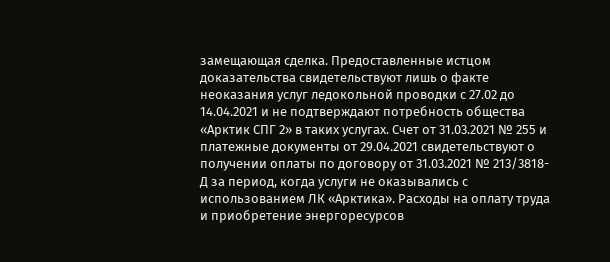замещающая сделка. Предоставленные истцом доказательства свидетельствуют лишь о факте неоказания услуг ледокольной проводки с 27.02 до 14.04.2021 и не подтверждают потребность общества «Арктик СПГ 2» в таких услугах. Счет от 31.03.2021 № 255 и платежные документы от 29.04.2021 свидетельствуют о получении оплаты по договору от 31.03.2021 № 213/3818-Д за период, когда услуги не оказывались с использованием ЛК «Арктика». Расходы на оплату труда и приобретение энергоресурсов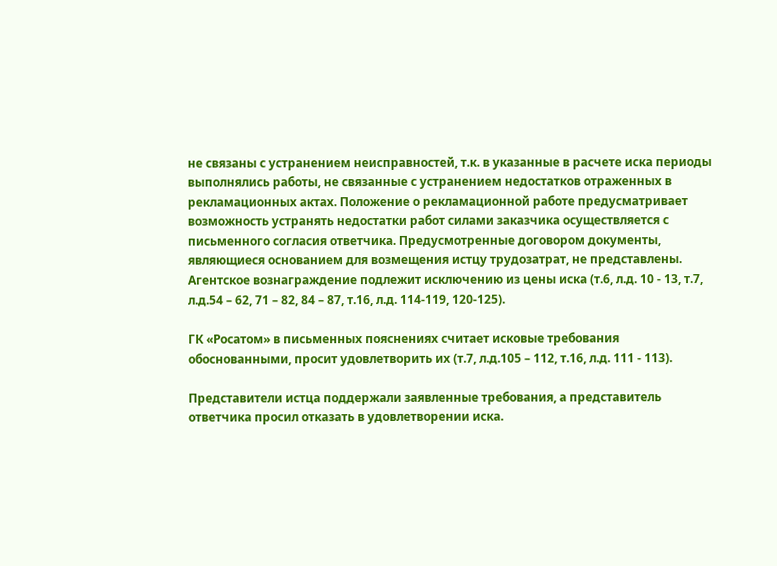не связаны с устранением неисправностей, т.к. в указанные в расчете иска периоды выполнялись работы, не связанные с устранением недостатков отраженных в рекламационных актах. Положение о рекламационной работе предусматривает возможность устранять недостатки работ силами заказчика осуществляется с письменного согласия ответчика. Предусмотренные договором документы, являющиеся основанием для возмещения истцу трудозатрат, не представлены. Агентское вознаграждение подлежит исключению из цены иска (т.6, л.д. 10 - 13, т.7, л.д.54 – 62, 71 – 82, 84 – 87, т.16, л.д. 114-119, 120-125).

ГК «Росатом» в письменных пояснениях считает исковые требования обоснованными, просит удовлетворить их (т.7, л.д.105 – 112, т.16, л.д. 111 - 113).

Представители истца поддержали заявленные требования, а представитель ответчика просил отказать в удовлетворении иска.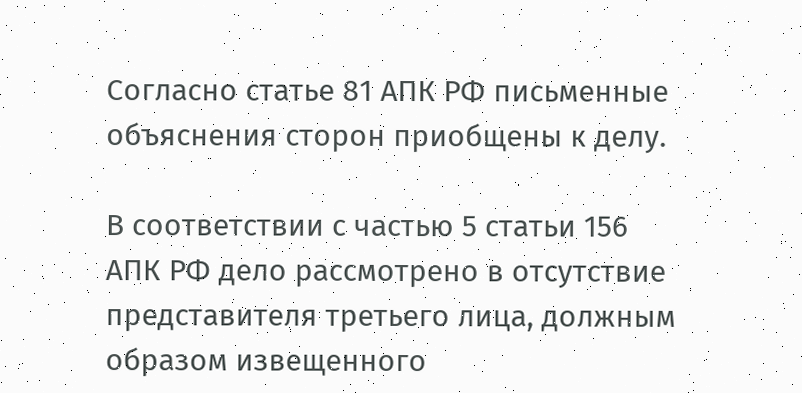Согласно статье 81 АПК РФ письменные объяснения сторон приобщены к делу.

В соответствии с частью 5 статьи 156 АПК РФ дело рассмотрено в отсутствие представителя третьего лица, должным образом извещенного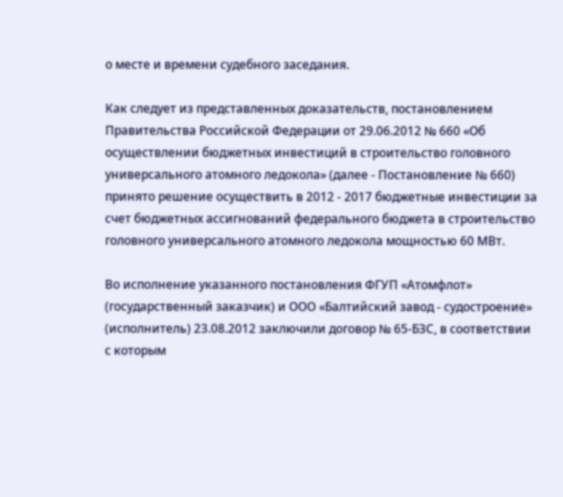о месте и времени судебного заседания.

Как следует из представленных доказательств, постановлением Правительства Российской Федерации от 29.06.2012 № 660 «Об осуществлении бюджетных инвестиций в строительство головного универсального атомного ледокола» (далее - Постановление № 660) принято решение осуществить в 2012 - 2017 бюджетные инвестиции за счет бюджетных ассигнований федерального бюджета в строительство головного универсального атомного ледокола мощностью 60 МВт.

Во исполнение указанного постановления ФГУП «Атомфлот» (государственный заказчик) и ООО «Балтийский завод - судостроение» (исполнитель) 23.08.2012 заключили договор № 65-БЗС, в соответствии с которым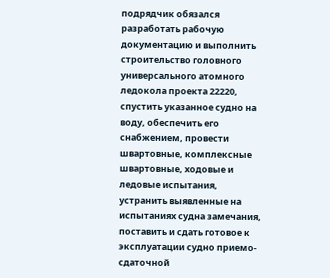подрядчик обязался разработать рабочую документацию и выполнить строительство головного универсального атомного ледокола проекта 22220, спустить указанное судно на воду, обеспечить его снабжением, провести швартовные, комплексные швартовные, ходовые и ледовые испытания, устранить выявленные на испытаниях судна замечания, поставить и сдать готовое к эксплуатации судно приемо-сдаточной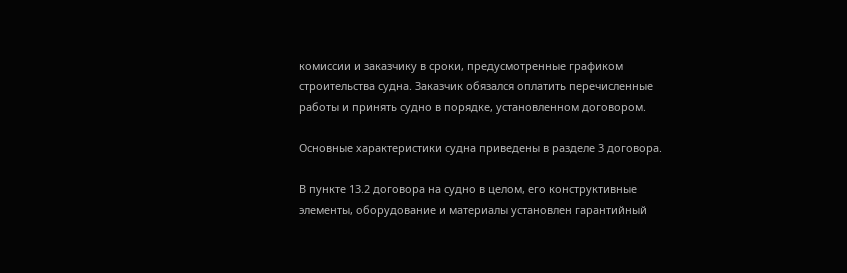комиссии и заказчику в сроки, предусмотренные графиком строительства судна. Заказчик обязался оплатить перечисленные работы и принять судно в порядке, установленном договором.

Основные характеристики судна приведены в разделе 3 договора.

В пункте 13.2 договора на судно в целом, его конструктивные элементы, оборудование и материалы установлен гарантийный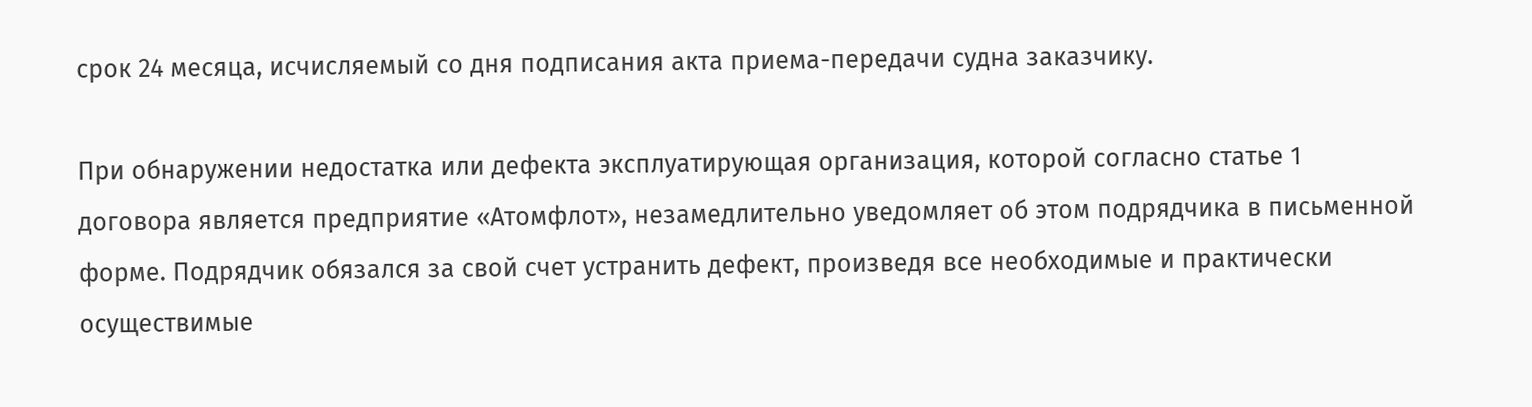срок 24 месяца, исчисляемый со дня подписания акта приема-передачи судна заказчику.

При обнаружении недостатка или дефекта эксплуатирующая организация, которой согласно статье 1 договора является предприятие «Атомфлот», незамедлительно уведомляет об этом подрядчика в письменной форме. Подрядчик обязался за свой счет устранить дефект, произведя все необходимые и практически осуществимые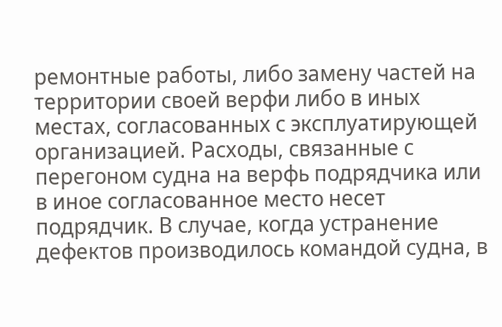ремонтные работы, либо замену частей на территории своей верфи либо в иных местах, согласованных с эксплуатирующей организацией. Расходы, связанные с перегоном судна на верфь подрядчика или в иное согласованное место несет подрядчик. В случае, когда устранение дефектов производилось командой судна, в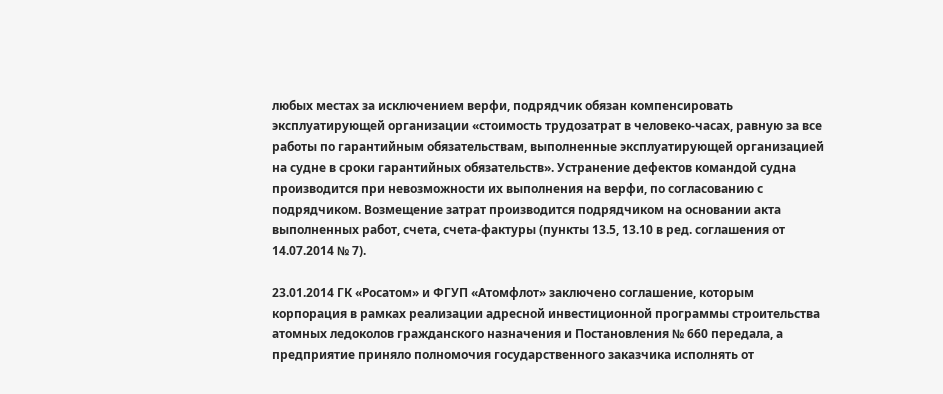любых местах за исключением верфи, подрядчик обязан компенсировать эксплуатирующей организации «стоимость трудозатрат в человеко-часах, равную за все работы по гарантийным обязательствам, выполненные эксплуатирующей организацией на судне в сроки гарантийных обязательств». Устранение дефектов командой судна производится при невозможности их выполнения на верфи, по согласованию с подрядчиком. Возмещение затрат производится подрядчиком на основании акта выполненных работ, счета, счета-фактуры (пункты 13.5, 13.10 в ред. соглашения от 14.07.2014 № 7).

23.01.2014 ГК «Росатом» и ФГУП «Атомфлот» заключено соглашение, которым корпорация в рамках реализации адресной инвестиционной программы строительства атомных ледоколов гражданского назначения и Постановления № 660 передала, а предприятие приняло полномочия государственного заказчика исполнять от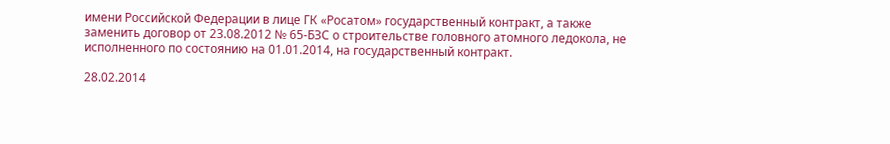имени Российской Федерации в лице ГК «Росатом» государственный контракт, а также заменить договор от 23.08.2012 № 65-БЗС о строительстве головного атомного ледокола, не исполненного по состоянию на 01.01.2014, на государственный контракт.

28.02.2014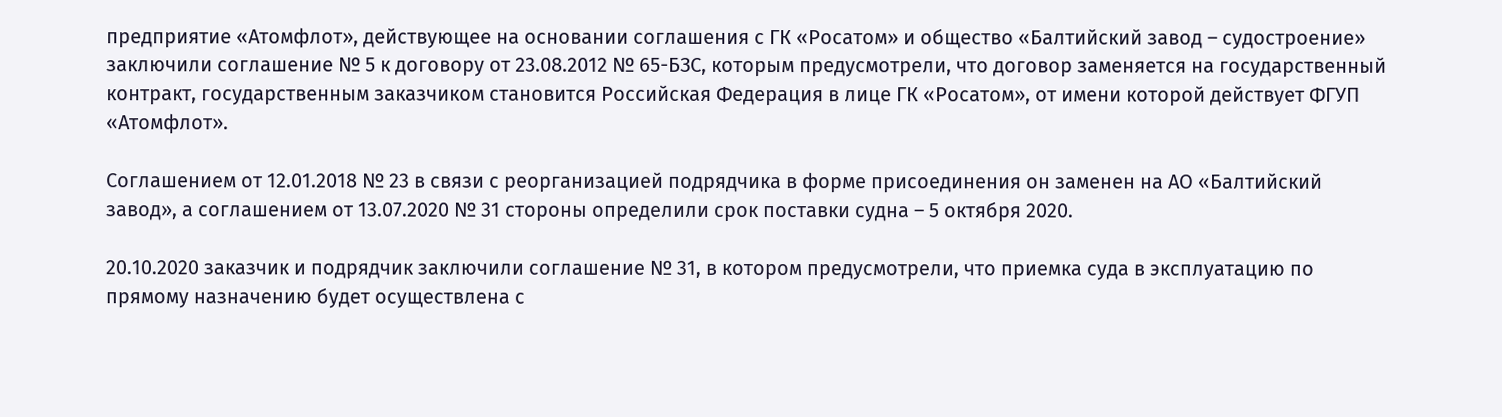предприятие «Атомфлот», действующее на основании соглашения с ГК «Росатом» и общество «Балтийский завод – судостроение» заключили соглашение № 5 к договору от 23.08.2012 № 65-БЗС, которым предусмотрели, что договор заменяется на государственный контракт, государственным заказчиком становится Российская Федерация в лице ГК «Росатом», от имени которой действует ФГУП «Атомфлот».

Соглашением от 12.01.2018 № 23 в связи с реорганизацией подрядчика в форме присоединения он заменен на АО «Балтийский завод», а соглашением от 13.07.2020 № 31 стороны определили срок поставки судна – 5 октября 2020.

20.10.2020 заказчик и подрядчик заключили соглашение № 31, в котором предусмотрели, что приемка суда в эксплуатацию по прямому назначению будет осуществлена с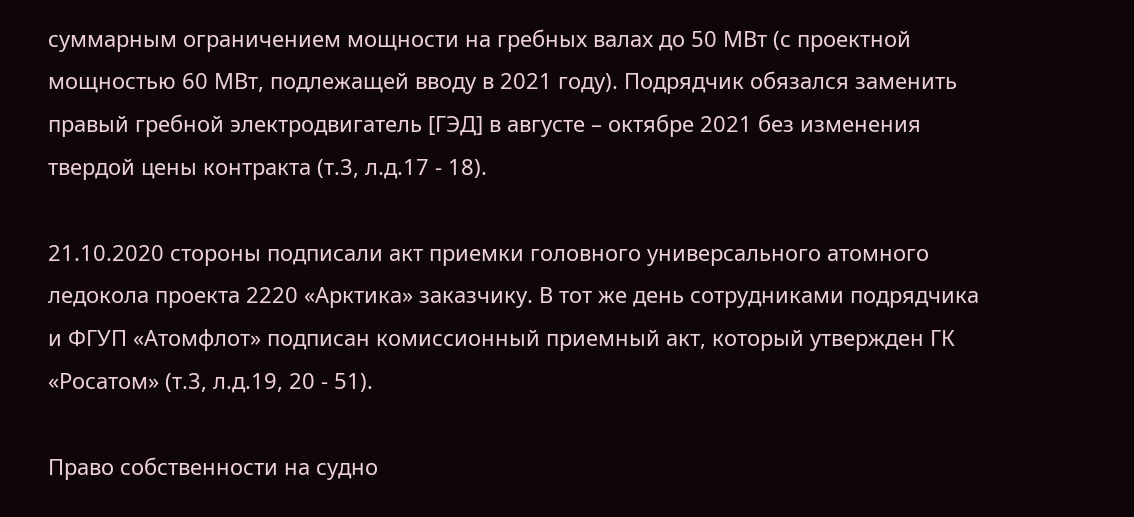суммарным ограничением мощности на гребных валах до 50 МВт (с проектной мощностью 60 МВт, подлежащей вводу в 2021 году). Подрядчик обязался заменить правый гребной электродвигатель [ГЭД] в августе – октябре 2021 без изменения твердой цены контракта (т.3, л.д.17 - 18).

21.10.2020 стороны подписали акт приемки головного универсального атомного ледокола проекта 2220 «Арктика» заказчику. В тот же день сотрудниками подрядчика и ФГУП «Атомфлот» подписан комиссионный приемный акт, который утвержден ГК «Росатом» (т.3, л.д.19, 20 - 51).

Право собственности на судно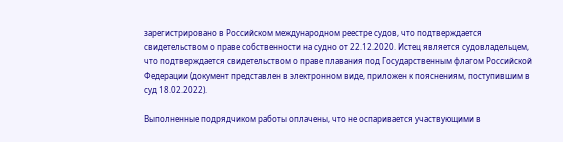зарегистрировано в Российском международном реестре судов, что подтверждается свидетельством о праве собственности на судно от 22.12.2020. Истец является судовладельцем, что подтверждается свидетельством о праве плавания под Государственным флагом Российской Федерации (документ представлен в электронном виде, приложен к пояснениям, поступившим в суд 18.02.2022).

Выполненные подрядчиком работы оплачены, что не оспаривается участвующими в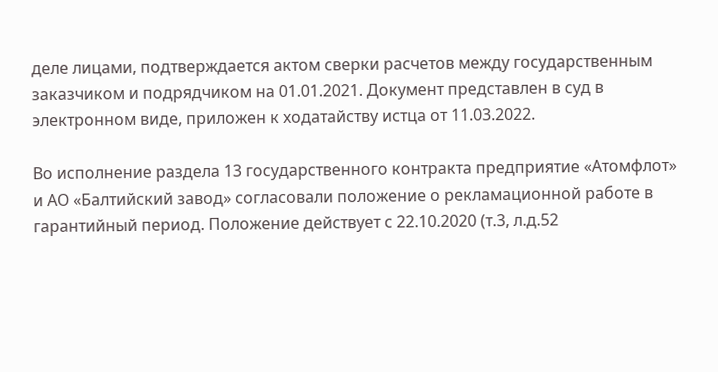деле лицами, подтверждается актом сверки расчетов между государственным заказчиком и подрядчиком на 01.01.2021. Документ представлен в суд в электронном виде, приложен к ходатайству истца от 11.03.2022.

Во исполнение раздела 13 государственного контракта предприятие «Атомфлот» и АО «Балтийский завод» согласовали положение о рекламационной работе в гарантийный период. Положение действует с 22.10.2020 (т.3, л.д.52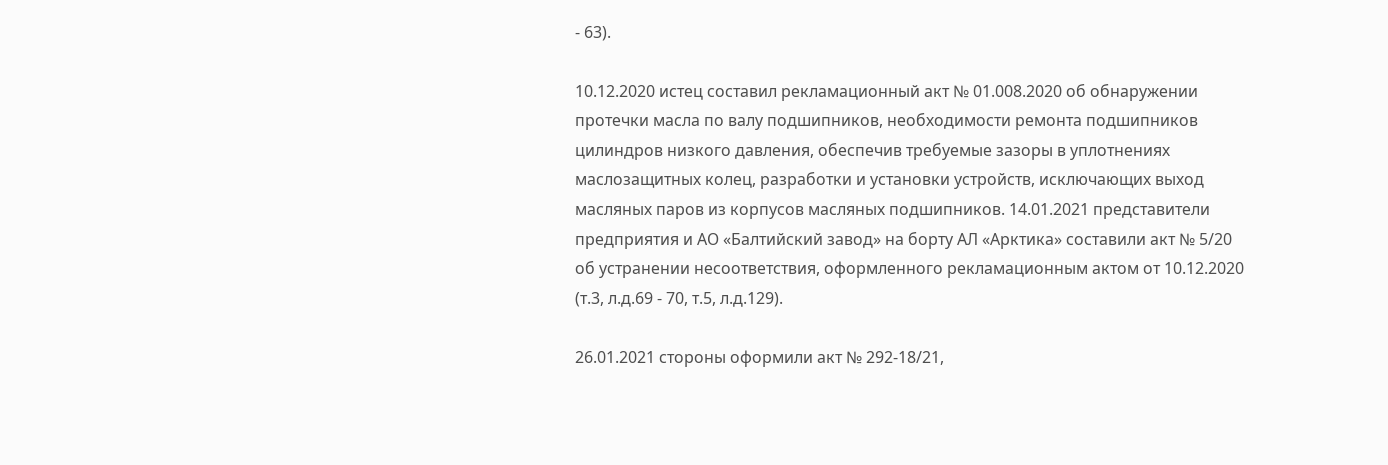- 63).

10.12.2020 истец составил рекламационный акт № 01.008.2020 об обнаружении протечки масла по валу подшипников, необходимости ремонта подшипников цилиндров низкого давления, обеспечив требуемые зазоры в уплотнениях маслозащитных колец, разработки и установки устройств, исключающих выход масляных паров из корпусов масляных подшипников. 14.01.2021 представители предприятия и АО «Балтийский завод» на борту АЛ «Арктика» составили акт № 5/20 об устранении несоответствия, оформленного рекламационным актом от 10.12.2020 (т.3, л.д.69 - 70, т.5, л.д.129).

26.01.2021 стороны оформили акт № 292-18/21,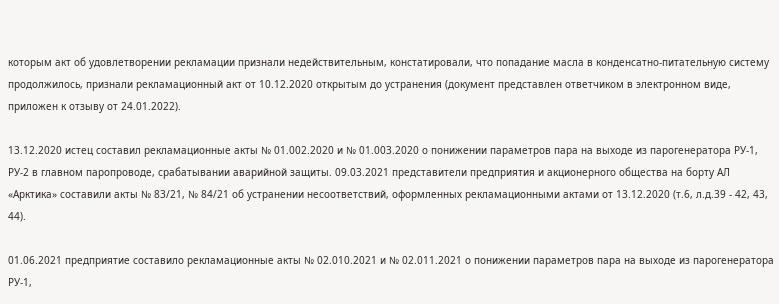которым акт об удовлетворении рекламации признали недействительным, констатировали, что попадание масла в конденсатно-питательную систему продолжилось, признали рекламационный акт от 10.12.2020 открытым до устранения (документ представлен ответчиком в электронном виде, приложен к отзыву от 24.01.2022).

13.12.2020 истец составил рекламационные акты № 01.002.2020 и № 01.003.2020 о понижении параметров пара на выходе из парогенератора РУ-1, РУ-2 в главном паропроводе, срабатывании аварийной защиты. 09.03.2021 представители предприятия и акционерного общества на борту АЛ «Арктика» составили акты № 83/21, № 84/21 об устранении несоответствий, оформленных рекламационными актами от 13.12.2020 (т.6, л.д.39 - 42, 43, 44).

01.06.2021 предприятие составило рекламационные акты № 02.010.2021 и № 02.011.2021 о понижении параметров пара на выходе из парогенератора РУ-1,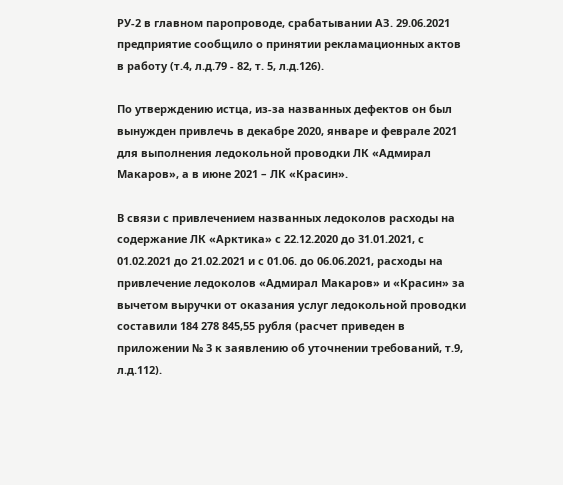РУ-2 в главном паропроводе, срабатывании АЗ. 29.06.2021 предприятие сообщило о принятии рекламационных актов в работу (т.4, л.д.79 - 82, т. 5, л.д.126).

По утверждению истца, из-за названных дефектов он был вынужден привлечь в декабре 2020, январе и феврале 2021 для выполнения ледокольной проводки ЛК «Адмирал Макаров», а в июне 2021 – ЛК «Красин».

В связи с привлечением названных ледоколов расходы на содержание ЛК «Арктика» с 22.12.2020 до 31.01.2021, с 01.02.2021 до 21.02.2021 и с 01.06. до 06.06.2021, расходы на привлечение ледоколов «Адмирал Макаров» и «Красин» за вычетом выручки от оказания услуг ледокольной проводки составили 184 278 845,55 рубля (расчет приведен в приложении № 3 к заявлению об уточнении требований, т.9, л.д.112).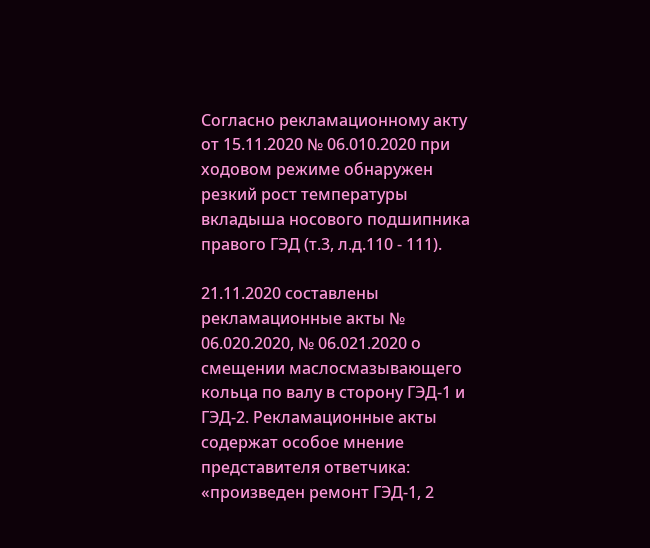Согласно рекламационному акту от 15.11.2020 № 06.010.2020 при ходовом режиме обнаружен резкий рост температуры вкладыша носового подшипника правого ГЭД (т.3, л.д.110 - 111).

21.11.2020 составлены рекламационные акты № 06.020.2020, № 06.021.2020 о смещении маслосмазывающего кольца по валу в сторону ГЭД-1 и ГЭД-2. Рекламационные акты содержат особое мнение представителя ответчика: «произведен ремонт ГЭД-1, 2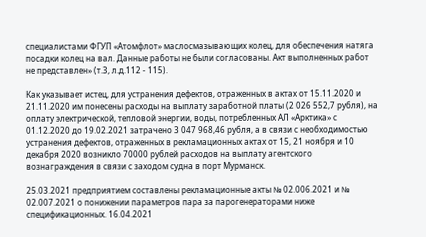специалистами ФГУП «Атомфлот» маслосмазывающих колец, для обеспечения натяга посадки колец на вал. Данные работы не были согласованы. Акт выполненных работ не представлен» (т.3, л.д.112 - 115).

Как указывает истец, для устранения дефектов, отраженных в актах от 15.11.2020 и 21.11.2020 им понесены расходы на выплату заработной платы (2 026 552,7 рубля), на оплату электрической, тепловой энергии, воды, потребленных АЛ «Арктика» с 01.12.2020 до 19.02.2021 затрачено 3 047 968,46 рубля, а в связи с необходимостью устранения дефектов, отраженных в рекламационных актах от 15, 21 ноября и 10 декабря 2020 возникло 70000 рублей расходов на выплату агентского вознаграждения в связи с заходом судна в порт Мурманск.

25.03.2021 предприятием составлены рекламационные акты № 02.006.2021 и № 02.007.2021 о понижении параметров пара за парогенераторами ниже спецификационных. 16.04.2021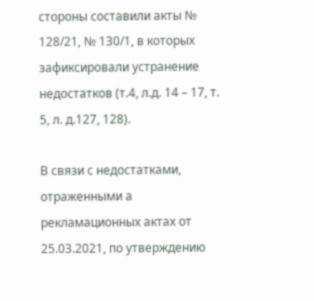стороны составили акты № 128/21, № 130/1, в которых зафиксировали устранение недостатков (т.4, л.д. 14 – 17, т. 5, л. д.127, 128).

В связи с недостатками, отраженными а рекламационных актах от 25.03.2021, по утверждению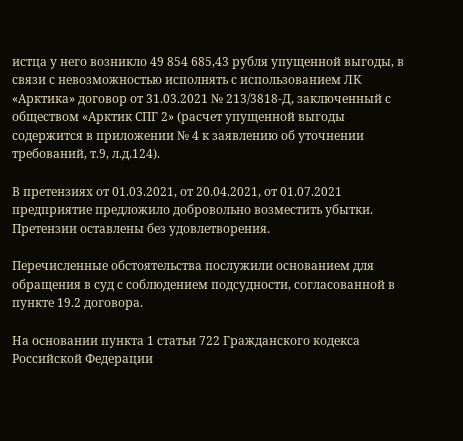истца у него возникло 49 854 685,43 рубля упущенной выгоды, в связи с невозможностью исполнять с использованием ЛК «Арктика» договор от 31.03.2021 № 213/3818-Д, заключенный с обществом «Арктик СПГ 2» (расчет упущенной выгоды содержится в приложении № 4 к заявлению об уточнении требований, т.9, л.д.124).

В претензиях от 01.03.2021, от 20.04.2021, от 01.07.2021 предприятие предложило добровольно возместить убытки. Претензии оставлены без удовлетворения.

Перечисленные обстоятельства послужили основанием для обращения в суд с соблюдением подсудности, согласованной в пункте 19.2 договора.

На основании пункта 1 статьи 722 Гражданского кодекса Российской Федерации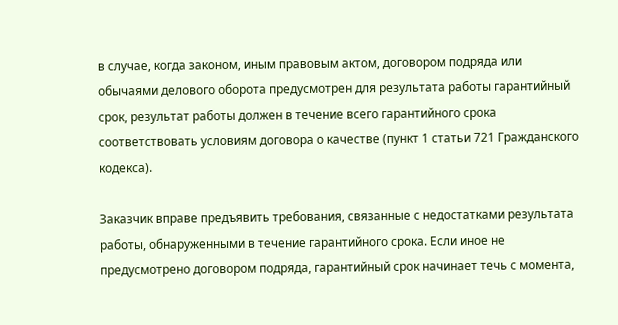в случае, когда законом, иным правовым актом, договором подряда или обычаями делового оборота предусмотрен для результата работы гарантийный срок, результат работы должен в течение всего гарантийного срока соответствовать условиям договора о качестве (пункт 1 статьи 721 Гражданского кодекса).

Заказчик вправе предъявить требования, связанные с недостатками результата работы, обнаруженными в течение гарантийного срока. Если иное не предусмотрено договором подряда, гарантийный срок начинает течь с момента,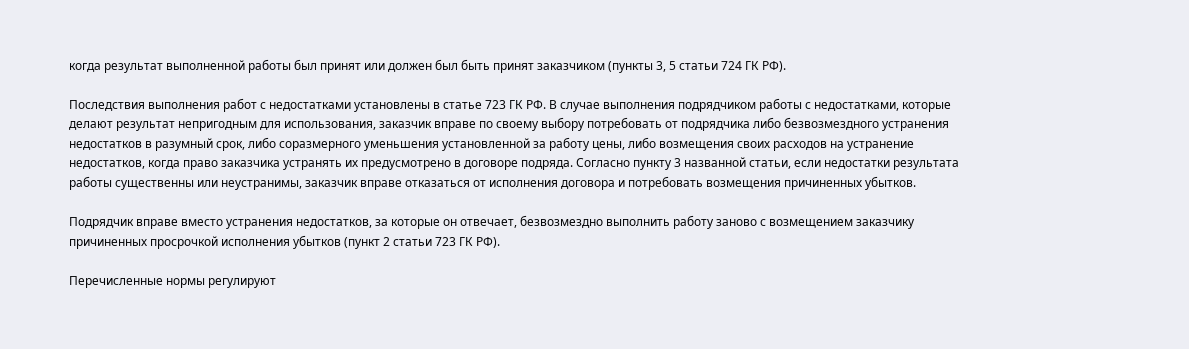когда результат выполненной работы был принят или должен был быть принят заказчиком (пункты 3, 5 статьи 724 ГК РФ).

Последствия выполнения работ с недостатками установлены в статье 723 ГК РФ. В случае выполнения подрядчиком работы с недостатками, которые делают результат непригодным для использования, заказчик вправе по своему выбору потребовать от подрядчика либо безвозмездного устранения недостатков в разумный срок, либо соразмерного уменьшения установленной за работу цены, либо возмещения своих расходов на устранение недостатков, когда право заказчика устранять их предусмотрено в договоре подряда. Согласно пункту 3 названной статьи, если недостатки результата работы существенны или неустранимы, заказчик вправе отказаться от исполнения договора и потребовать возмещения причиненных убытков.

Подрядчик вправе вместо устранения недостатков, за которые он отвечает, безвозмездно выполнить работу заново с возмещением заказчику причиненных просрочкой исполнения убытков (пункт 2 статьи 723 ГК РФ).

Перечисленные нормы регулируют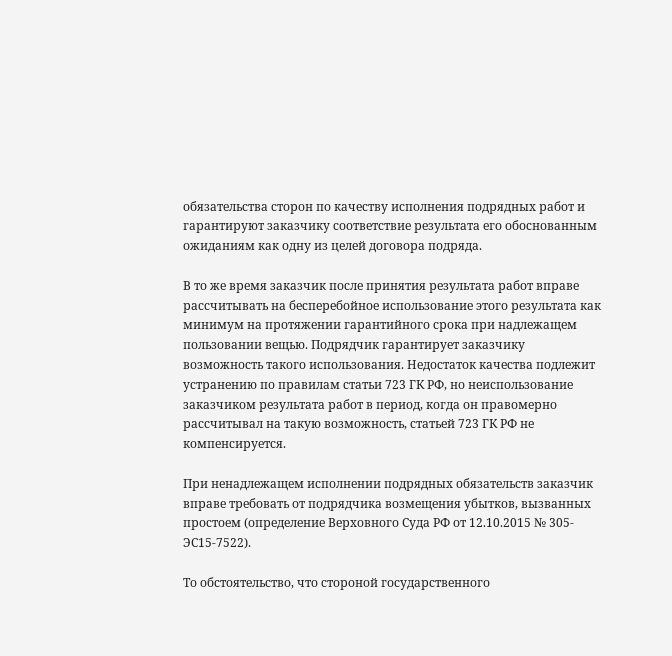обязательства сторон по качеству исполнения подрядных работ и гарантируют заказчику соответствие результата его обоснованным ожиданиям как одну из целей договора подряда.

В то же время заказчик после принятия результата работ вправе рассчитывать на бесперебойное использование этого результата как минимум на протяжении гарантийного срока при надлежащем пользовании вещью. Подрядчик гарантирует заказчику возможность такого использования. Недостаток качества подлежит устранению по правилам статьи 723 ГК РФ, но неиспользование заказчиком результата работ в период, когда он правомерно рассчитывал на такую возможность, статьей 723 ГК РФ не компенсируется.

При ненадлежащем исполнении подрядных обязательств заказчик вправе требовать от подрядчика возмещения убытков, вызванных простоем (определение Верховного Суда РФ от 12.10.2015 № 305-ЭС15-7522).

То обстоятельство, что стороной государственного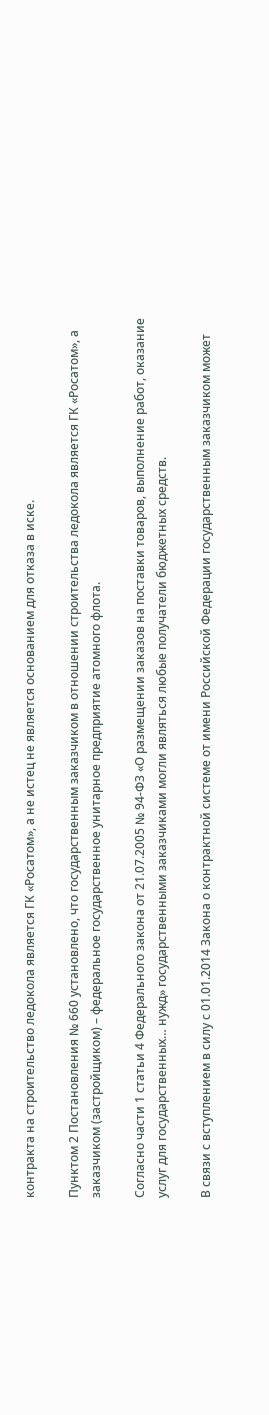контракта на строительство ледокола является ГК «Росатом», а не истец не является основанием для отказа в иске.

Пунктом 2 Постановления № 660 установлено, что государственным заказчиком в отношении строительства ледокола является ГК «Росатом», а заказчиком (застройщиком) – федеральное государственное унитарное предприятие атомного флота.

Согласно части 1 статьи 4 Федерального закона от 21.07.2005 № 94-ФЗ «О размещении заказов на поставки товаров, выполнение работ, оказание услуг для государственных… нужд» государственными заказчиками могли являться любые получатели бюджетных средств.

В связи с вступлением в силу с 01.01.2014 Закона о контрактной системе от имени Российской Федерации государственным заказчиком может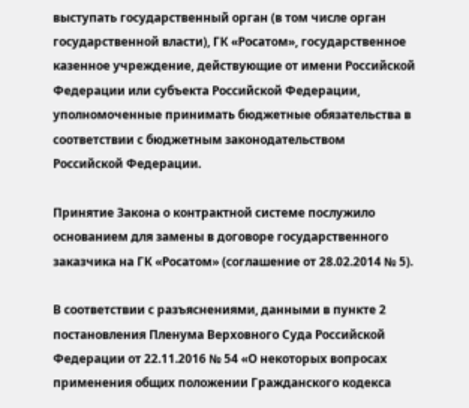выступать государственный орган (в том числе орган государственной власти), ГК «Росатом», государственное казенное учреждение, действующие от имени Российской Федерации или субъекта Российской Федерации, уполномоченные принимать бюджетные обязательства в соответствии с бюджетным законодательством Российской Федерации.

Принятие Закона о контрактной системе послужило основанием для замены в договоре государственного заказчика на ГК «Росатом» (соглашение от 28.02.2014 № 5).

В соответствии с разъяснениями, данными в пункте 2 постановления Пленума Верховного Суда Российской Федерации от 22.11.2016 № 54 «О некоторых вопросах применения общих положении Гражданского кодекса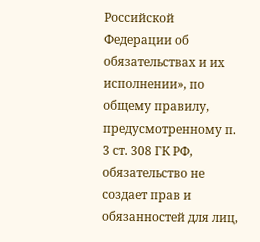Российской Федерации об обязательствах и их исполнении», по общему правилу, предусмотренному п. 3 ст. 308 ГК РФ, обязательство не создает прав и обязанностей для лиц,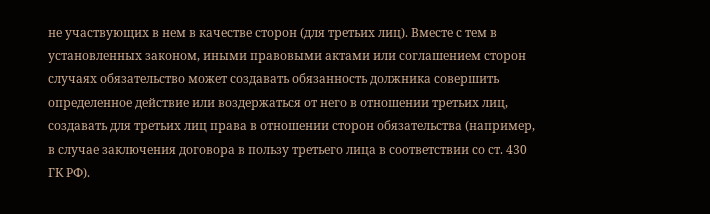не участвующих в нем в качестве сторон (для третьих лиц). Вместе с тем в установленных законом, иными правовыми актами или соглашением сторон случаях обязательство может создавать обязанность должника совершить определенное действие или воздержаться от него в отношении третьих лиц, создавать для третьих лиц права в отношении сторон обязательства (например, в случае заключения договора в пользу третьего лица в соответствии со ст. 430 ГК РФ).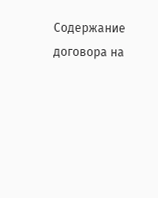Содержание договора на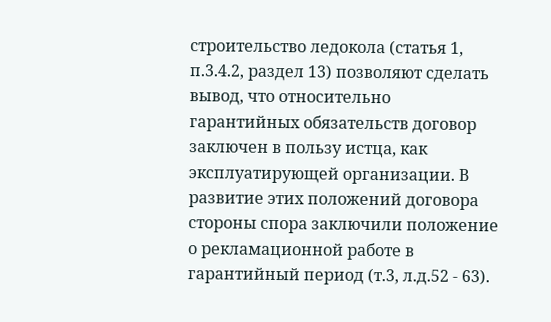строительство ледокола (статья 1, п.3.4.2, раздел 13) позволяют сделать вывод, что относительно гарантийных обязательств договор заключен в пользу истца, как эксплуатирующей организации. В развитие этих положений договора стороны спора заключили положение о рекламационной работе в гарантийный период (т.3, л.д.52 - 63).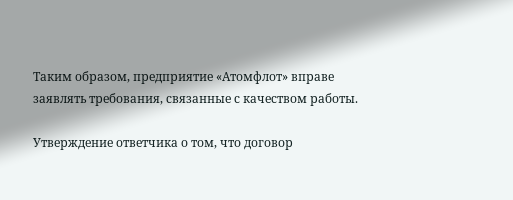Таким образом, предприятие «Атомфлот» вправе заявлять требования, связанные с качеством работы.

Утверждение ответчика о том, что договор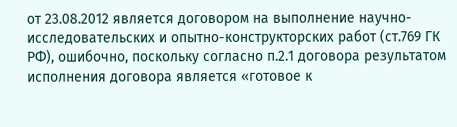от 23.08.2012 является договором на выполнение научно-исследовательских и опытно-конструкторских работ (ст.769 ГК РФ), ошибочно, поскольку согласно п.2.1 договора результатом исполнения договора является «готовое к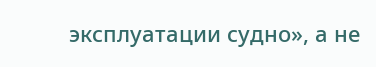эксплуатации судно», а не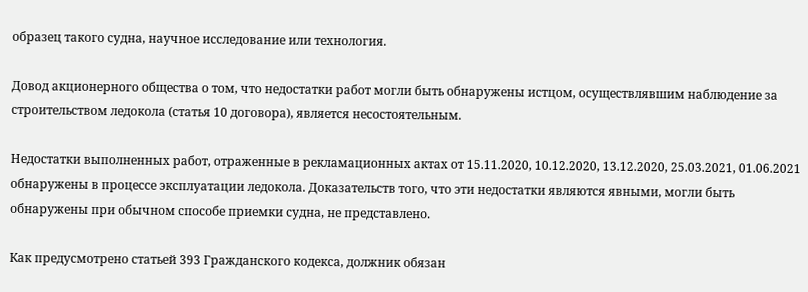образец такого судна, научное исследование или технология.

Довод акционерного общества о том, что недостатки работ могли быть обнаружены истцом, осуществлявшим наблюдение за строительством ледокола (статья 10 договора), является несостоятельным.

Недостатки выполненных работ, отраженные в рекламационных актах от 15.11.2020, 10.12.2020, 13.12.2020, 25.03.2021, 01.06.2021 обнаружены в процессе эксплуатации ледокола. Доказательств того, что эти недостатки являются явными, могли быть обнаружены при обычном способе приемки судна, не представлено.

Как предусмотрено статьей 393 Гражданского кодекса, должник обязан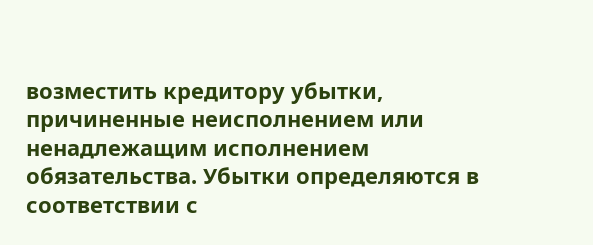возместить кредитору убытки, причиненные неисполнением или ненадлежащим исполнением обязательства. Убытки определяются в соответствии с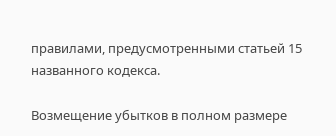правилами, предусмотренными статьей 15 названного кодекса.

Возмещение убытков в полном размере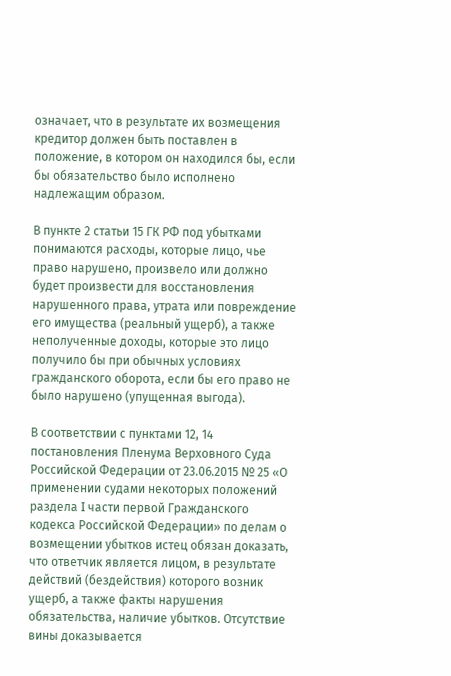означает, что в результате их возмещения кредитор должен быть поставлен в положение, в котором он находился бы, если бы обязательство было исполнено надлежащим образом.

В пункте 2 статьи 15 ГК РФ под убытками понимаются расходы, которые лицо, чье право нарушено, произвело или должно будет произвести для восстановления нарушенного права, утрата или повреждение его имущества (реальный ущерб), а также неполученные доходы, которые это лицо получило бы при обычных условиях гражданского оборота, если бы его право не было нарушено (упущенная выгода).

В соответствии с пунктами 12, 14 постановления Пленума Верховного Суда Российской Федерации от 23.06.2015 № 25 «О применении судами некоторых положений раздела I части первой Гражданского кодекса Российской Федерации» по делам о возмещении убытков истец обязан доказать, что ответчик является лицом, в результате действий (бездействия) которого возник ущерб, а также факты нарушения обязательства, наличие убытков. Отсутствие вины доказывается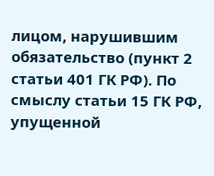лицом, нарушившим обязательство (пункт 2 статьи 401 ГК РФ). По смыслу статьи 15 ГК РФ, упущенной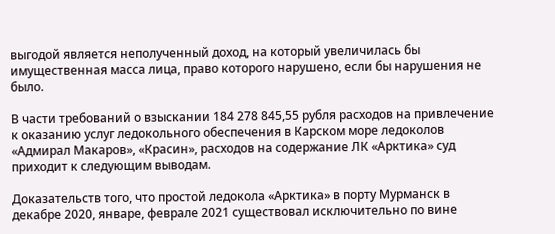выгодой является неполученный доход, на который увеличилась бы имущественная масса лица, право которого нарушено, если бы нарушения не было.

В части требований о взыскании 184 278 845,55 рубля расходов на привлечение к оказанию услуг ледокольного обеспечения в Карском море ледоколов «Адмирал Макаров», «Красин», расходов на содержание ЛК «Арктика» суд приходит к следующим выводам.

Доказательств того, что простой ледокола «Арктика» в порту Мурманск в декабре 2020, январе, феврале 2021 существовал исключительно по вине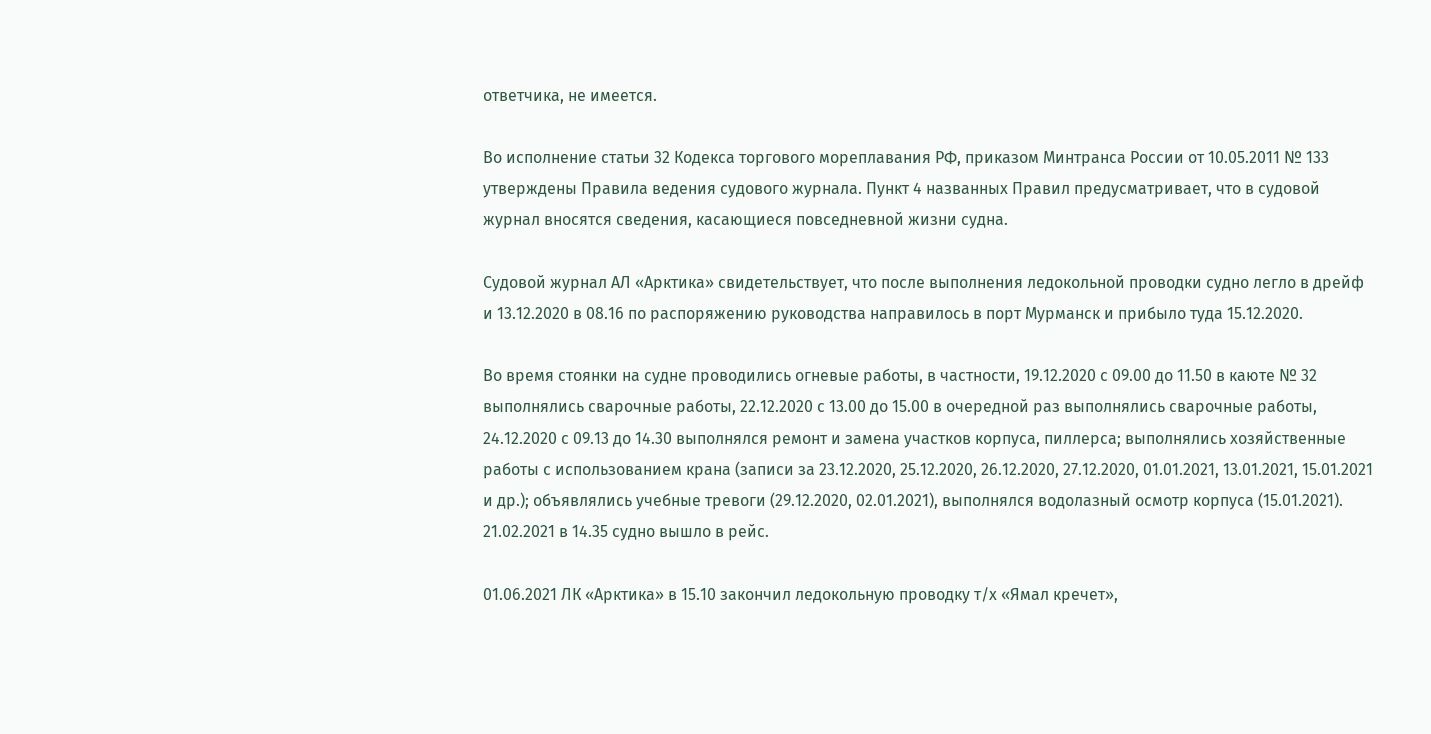ответчика, не имеется.

Во исполнение статьи 32 Кодекса торгового мореплавания РФ, приказом Минтранса России от 10.05.2011 № 133 утверждены Правила ведения судового журнала. Пункт 4 названных Правил предусматривает, что в судовой журнал вносятся сведения, касающиеся повседневной жизни судна.

Судовой журнал АЛ «Арктика» свидетельствует, что после выполнения ледокольной проводки судно легло в дрейф и 13.12.2020 в 08.16 по распоряжению руководства направилось в порт Мурманск и прибыло туда 15.12.2020.

Во время стоянки на судне проводились огневые работы, в частности, 19.12.2020 с 09.00 до 11.50 в каюте № 32 выполнялись сварочные работы, 22.12.2020 с 13.00 до 15.00 в очередной раз выполнялись сварочные работы, 24.12.2020 с 09.13 до 14.30 выполнялся ремонт и замена участков корпуса, пиллерса; выполнялись хозяйственные работы с использованием крана (записи за 23.12.2020, 25.12.2020, 26.12.2020, 27.12.2020, 01.01.2021, 13.01.2021, 15.01.2021 и др.); объявлялись учебные тревоги (29.12.2020, 02.01.2021), выполнялся водолазный осмотр корпуса (15.01.2021). 21.02.2021 в 14.35 судно вышло в рейс.

01.06.2021 ЛК «Арктика» в 15.10 закончил ледокольную проводку т/х «Ямал кречет»,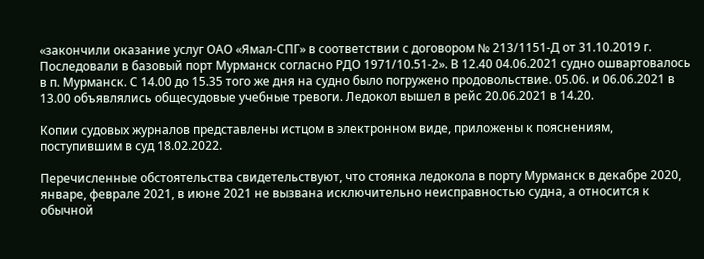«закончили оказание услуг ОАО «Ямал-СПГ» в соответствии с договором № 213/1151-Д от 31.10.2019 г. Последовали в базовый порт Мурманск согласно РДО 1971/10.51-2». В 12.40 04.06.2021 судно ошвартовалось в п. Мурманск. С 14.00 до 15.35 того же дня на судно было погружено продовольствие. 05.06. и 06.06.2021 в 13.00 объявлялись общесудовые учебные тревоги. Ледокол вышел в рейс 20.06.2021 в 14.20.

Копии судовых журналов представлены истцом в электронном виде, приложены к пояснениям, поступившим в суд 18.02.2022.

Перечисленные обстоятельства свидетельствуют, что стоянка ледокола в порту Мурманск в декабре 2020, январе, феврале 2021, в июне 2021 не вызвана исключительно неисправностью судна, а относится к обычной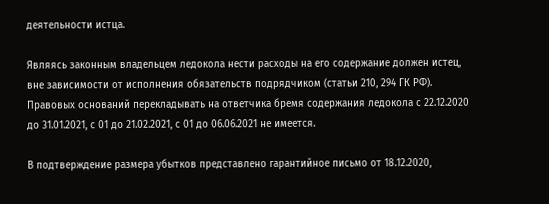деятельности истца.

Являясь законным владельцем ледокола нести расходы на его содержание должен истец, вне зависимости от исполнения обязательств подрядчиком (статьи 210, 294 ГК РФ). Правовых оснований перекладывать на ответчика бремя содержания ледокола с 22.12.2020 до 31.01.2021, с 01 до 21.02.2021, с 01 до 06.06.2021 не имеется.

В подтверждение размера убытков представлено гарантийное письмо от 18.12.2020,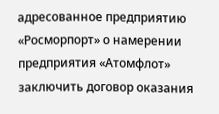адресованное предприятию «Росморпорт» о намерении предприятия «Атомфлот» заключить договор оказания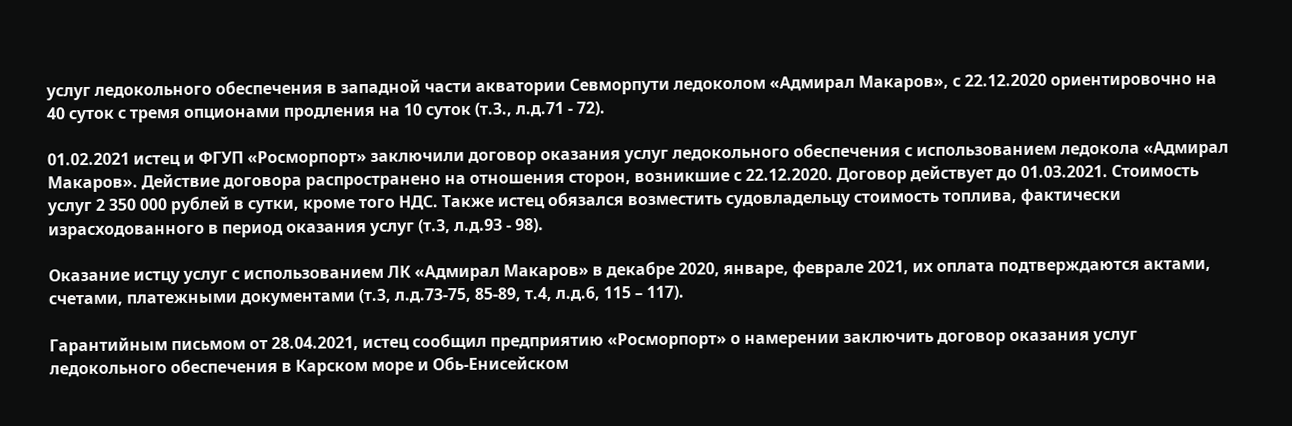услуг ледокольного обеспечения в западной части акватории Севморпути ледоколом «Адмирал Макаров», с 22.12.2020 ориентировочно на 40 суток с тремя опционами продления на 10 суток (т.3., л.д.71 - 72).

01.02.2021 истец и ФГУП «Росморпорт» заключили договор оказания услуг ледокольного обеспечения с использованием ледокола «Адмирал Макаров». Действие договора распространено на отношения сторон, возникшие с 22.12.2020. Договор действует до 01.03.2021. Стоимость услуг 2 350 000 рублей в сутки, кроме того НДС. Также истец обязался возместить судовладельцу стоимость топлива, фактически израсходованного в период оказания услуг (т.3, л.д.93 - 98).

Оказание истцу услуг с использованием ЛК «Адмирал Макаров» в декабре 2020, январе, феврале 2021, их оплата подтверждаются актами, счетами, платежными документами (т.3, л.д.73-75, 85-89, т.4, л.д.6, 115 – 117).

Гарантийным письмом от 28.04.2021, истец сообщил предприятию «Росморпорт» о намерении заключить договор оказания услуг ледокольного обеспечения в Карском море и Обь-Енисейском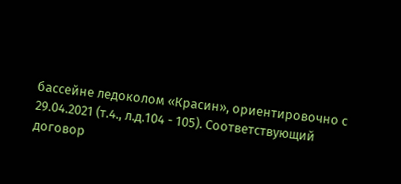бассейне ледоколом «Красин», ориентировочно с 29.04.2021 (т.4., л.д.104 - 105). Соответствующий договор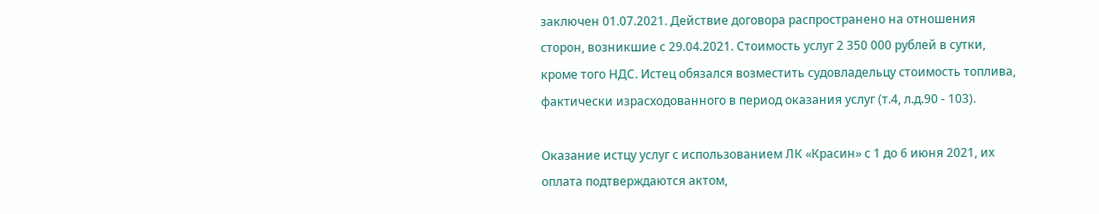заключен 01.07.2021. Действие договора распространено на отношения сторон, возникшие с 29.04.2021. Стоимость услуг 2 350 000 рублей в сутки, кроме того НДС. Истец обязался возместить судовладельцу стоимость топлива, фактически израсходованного в период оказания услуг (т.4, л.д.90 - 103).

Оказание истцу услуг с использованием ЛК «Красин» с 1 до 6 июня 2021, их оплата подтверждаются актом,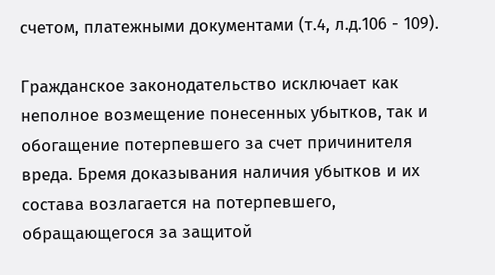счетом, платежными документами (т.4, л.д.106 - 109).

Гражданское законодательство исключает как неполное возмещение понесенных убытков, так и обогащение потерпевшего за счет причинителя вреда. Бремя доказывания наличия убытков и их состава возлагается на потерпевшего, обращающегося за защитой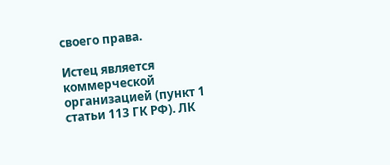своего права.

Истец является коммерческой организацией (пункт 1 статьи 113 ГК РФ). ЛК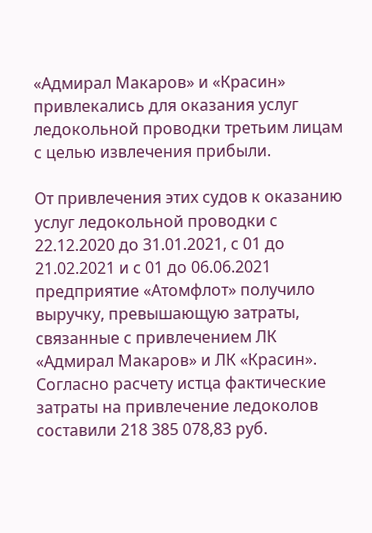«Адмирал Макаров» и «Красин» привлекались для оказания услуг ледокольной проводки третьим лицам с целью извлечения прибыли.

От привлечения этих судов к оказанию услуг ледокольной проводки с 22.12.2020 до 31.01.2021, с 01 до 21.02.2021 и с 01 до 06.06.2021 предприятие «Атомфлот» получило выручку, превышающую затраты, связанные с привлечением ЛК «Адмирал Макаров» и ЛК «Красин». Согласно расчету истца фактические затраты на привлечение ледоколов составили 218 385 078,83 руб.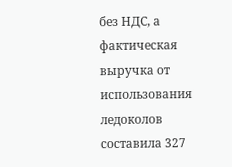без НДС, а фактическая выручка от использования ледоколов составила 327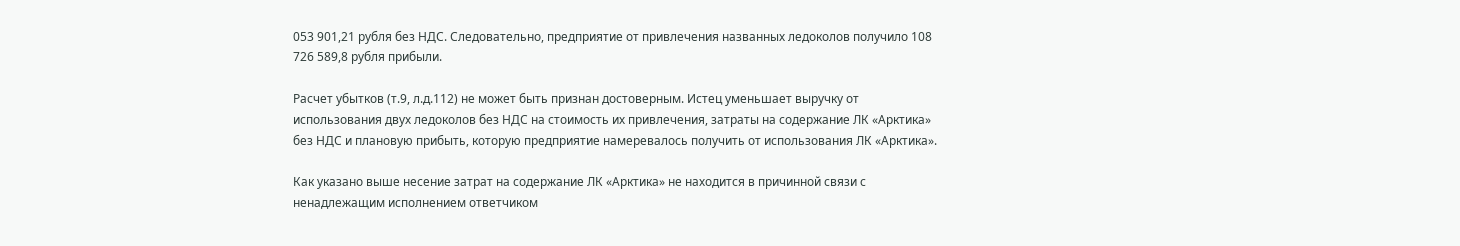053 901,21 рубля без НДС. Следовательно, предприятие от привлечения названных ледоколов получило 108 726 589,8 рубля прибыли.

Расчет убытков (т.9, л.д.112) не может быть признан достоверным. Истец уменьшает выручку от использования двух ледоколов без НДС на стоимость их привлечения, затраты на содержание ЛК «Арктика» без НДС и плановую прибыть, которую предприятие намеревалось получить от использования ЛК «Арктика».

Как указано выше несение затрат на содержание ЛК «Арктика» не находится в причинной связи с ненадлежащим исполнением ответчиком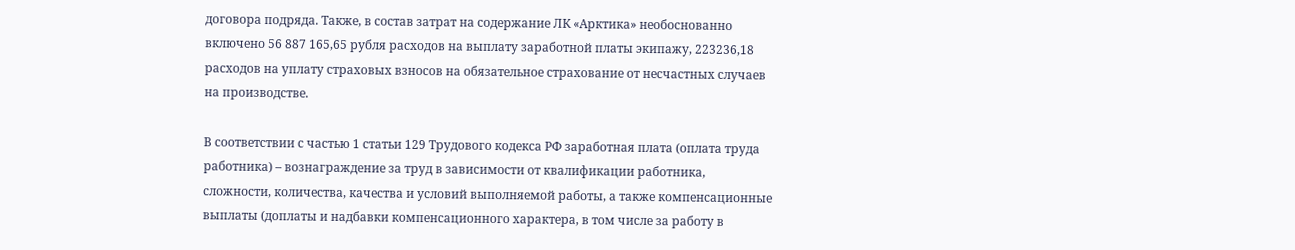договора подряда. Также, в состав затрат на содержание ЛК «Арктика» необоснованно включено 56 887 165,65 рубля расходов на выплату заработной платы экипажу, 223236,18 расходов на уплату страховых взносов на обязательное страхование от несчастных случаев на производстве.

В соответствии с частью 1 статьи 129 Трудового кодекса РФ заработная плата (оплата труда работника) – вознаграждение за труд в зависимости от квалификации работника, сложности, количества, качества и условий выполняемой работы, а также компенсационные выплаты (доплаты и надбавки компенсационного характера, в том числе за работу в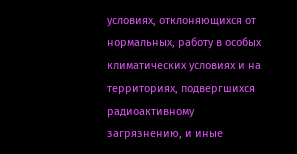условиях, отклоняющихся от нормальных, работу в особых климатических условиях и на территориях, подвергшихся радиоактивному загрязнению, и иные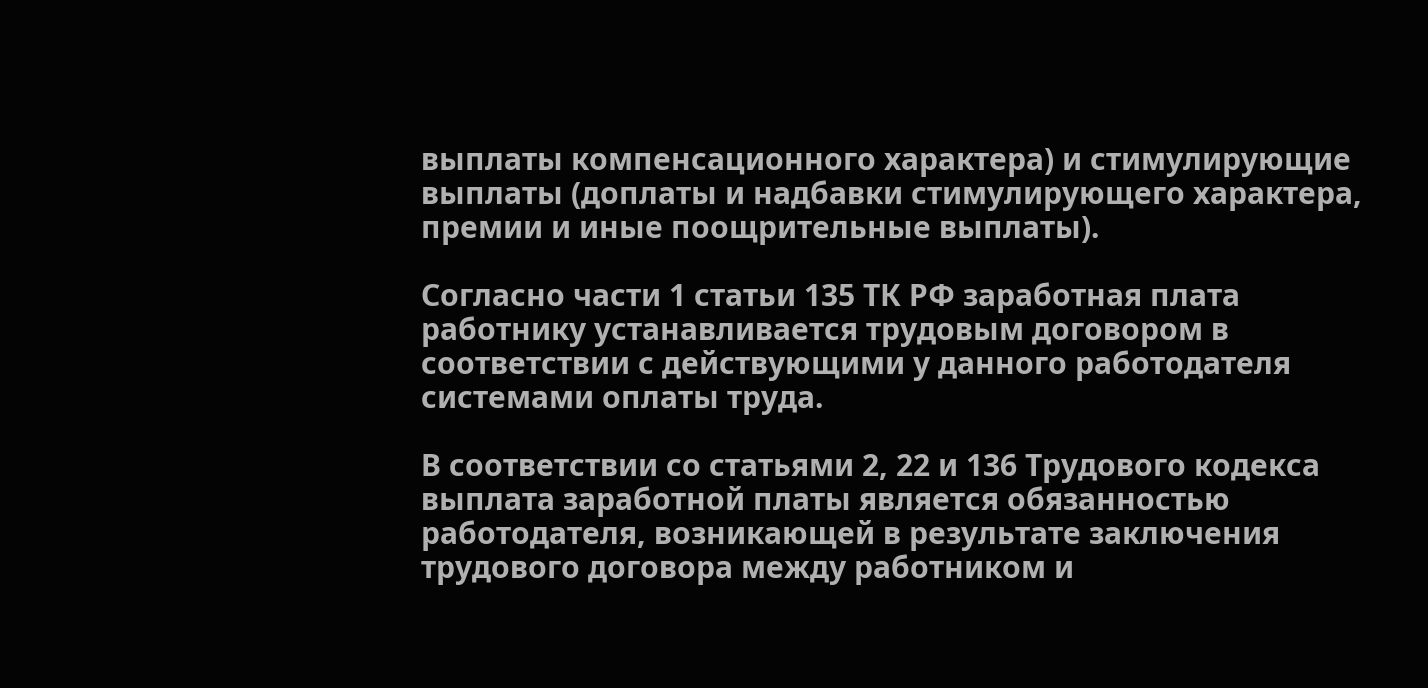выплаты компенсационного характера) и стимулирующие выплаты (доплаты и надбавки стимулирующего характера, премии и иные поощрительные выплаты).

Согласно части 1 статьи 135 ТК РФ заработная плата работнику устанавливается трудовым договором в соответствии с действующими у данного работодателя системами оплаты труда.

В соответствии со статьями 2, 22 и 136 Трудового кодекса выплата заработной платы является обязанностью работодателя, возникающей в результате заключения трудового договора между работником и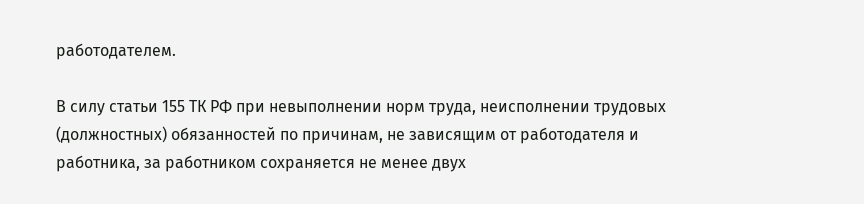работодателем.

В силу статьи 155 ТК РФ при невыполнении норм труда, неисполнении трудовых (должностных) обязанностей по причинам, не зависящим от работодателя и работника, за работником сохраняется не менее двух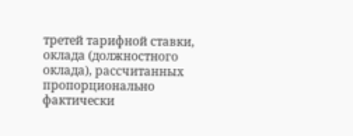третей тарифной ставки, оклада (должностного оклада), рассчитанных пропорционально фактически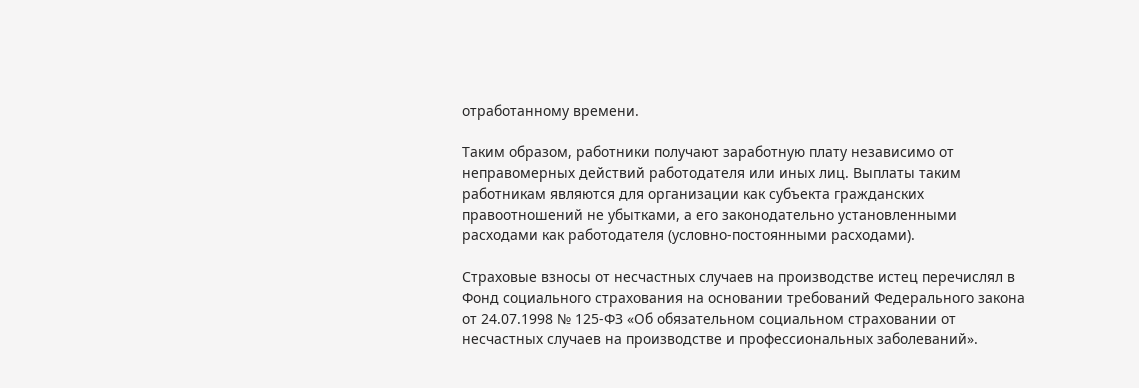отработанному времени.

Таким образом, работники получают заработную плату независимо от неправомерных действий работодателя или иных лиц. Выплаты таким работникам являются для организации как субъекта гражданских правоотношений не убытками, а его законодательно установленными расходами как работодателя (условно-постоянными расходами).

Страховые взносы от несчастных случаев на производстве истец перечислял в Фонд социального страхования на основании требований Федерального закона от 24.07.1998 № 125-ФЗ «Об обязательном социальном страховании от несчастных случаев на производстве и профессиональных заболеваний».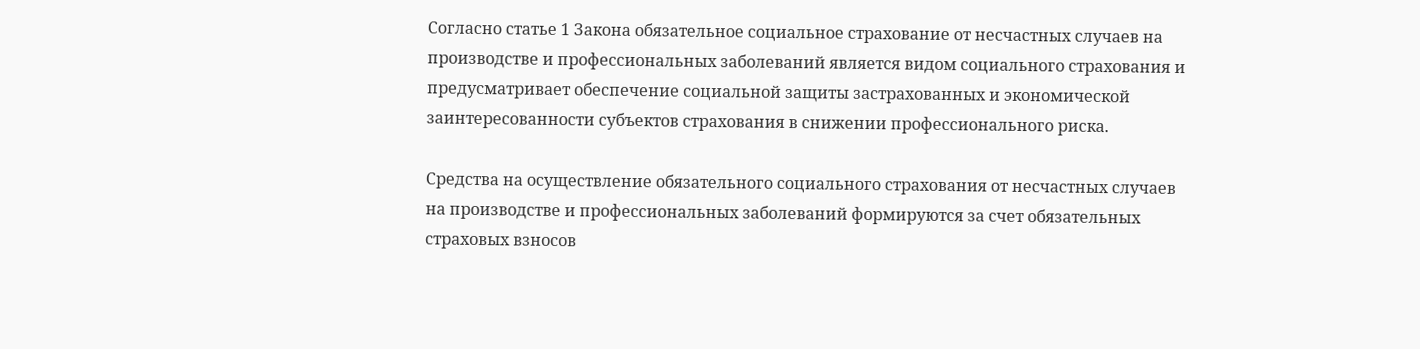Согласно статье 1 Закона обязательное социальное страхование от несчастных случаев на производстве и профессиональных заболеваний является видом социального страхования и предусматривает обеспечение социальной защиты застрахованных и экономической заинтересованности субъектов страхования в снижении профессионального риска.

Средства на осуществление обязательного социального страхования от несчастных случаев на производстве и профессиональных заболеваний формируются за счет обязательных страховых взносов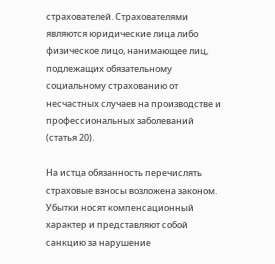страхователей. Страхователями являются юридические лица либо физическое лицо, нанимающее лиц, подлежащих обязательному социальному страхованию от несчастных случаев на производстве и профессиональных заболеваний (статья 20).

На истца обязанность перечислять страховые взносы возложена законом. Убытки носят компенсационный характер и представляют собой санкцию за нарушение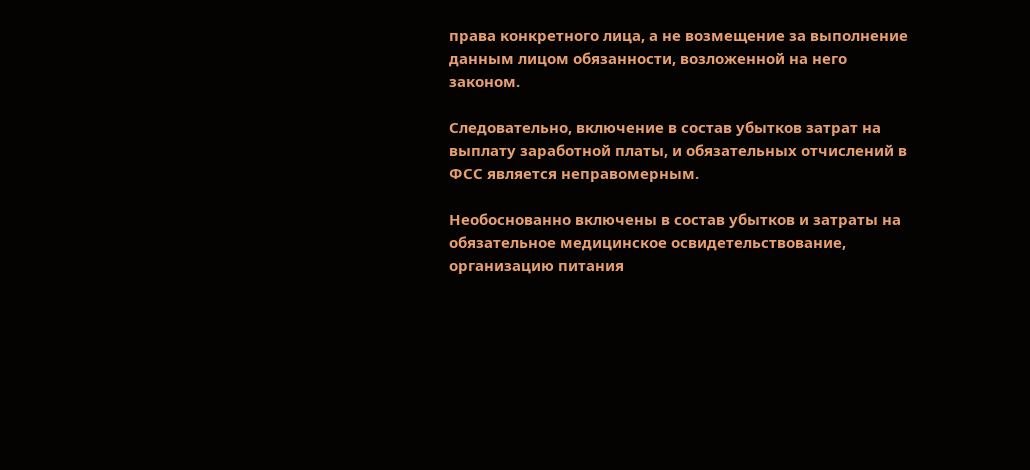права конкретного лица, а не возмещение за выполнение данным лицом обязанности, возложенной на него законом.

Следовательно, включение в состав убытков затрат на выплату заработной платы, и обязательных отчислений в ФСС является неправомерным.

Необоснованно включены в состав убытков и затраты на обязательное медицинское освидетельствование, организацию питания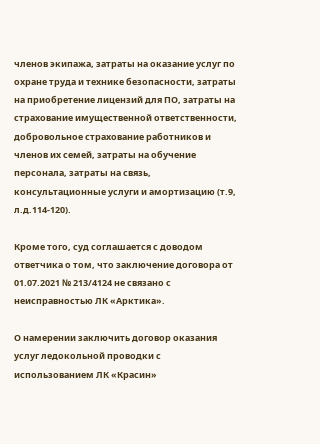членов экипажа, затраты на оказание услуг по охране труда и технике безопасности, затраты на приобретение лицензий для ПО, затраты на страхование имущественной ответственности, добровольное страхование работников и членов их семей, затраты на обучение персонала, затраты на связь, консультационные услуги и амортизацию (т.9, л.д.114-120).

Кроме того, суд соглашается с доводом ответчика о том, что заключение договора от 01.07.2021 № 213/4124 не связано с неисправностью ЛК «Арктика».

О намерении заключить договор оказания услуг ледокольной проводки с использованием ЛК «Красин»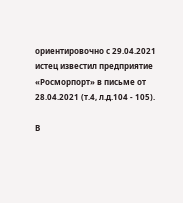ориентировочно с 29.04.2021 истец известил предприятие «Росморпорт» в письме от 28.04.2021 (т.4, л.д.104 - 105).

В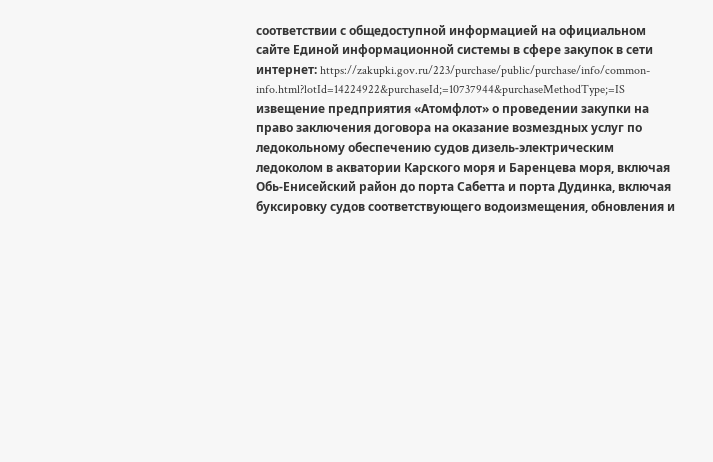соответствии с общедоступной информацией на официальном сайте Единой информационной системы в сфере закупок в сети интернет: https://zakupki.gov.ru/223/purchase/public/purchase/info/common-info.html?lotId=14224922&purchaseId;=10737944&purchaseMethodType;=IS извещение предприятия «Атомфлот» о проведении закупки на право заключения договора на оказание возмездных услуг по ледокольному обеспечению судов дизель-электрическим ледоколом в акватории Карского моря и Баренцева моря, включая Обь-Енисейский район до порта Сабетта и порта Дудинка, включая буксировку судов соответствующего водоизмещения, обновления и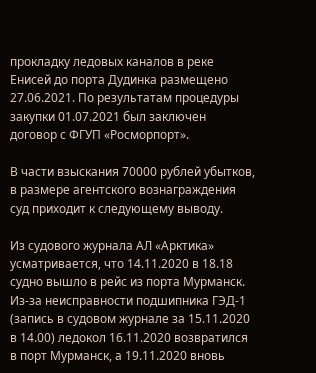прокладку ледовых каналов в реке Енисей до порта Дудинка размещено 27.06.2021. По результатам процедуры закупки 01.07.2021 был заключен договор с ФГУП «Росморпорт».

В части взыскания 70000 рублей убытков, в размере агентского вознаграждения суд приходит к следующему выводу.

Из судового журнала АЛ «Арктика» усматривается, что 14.11.2020 в 18.18 судно вышло в рейс из порта Мурманск. Из-за неисправности подшипника ГЭД-1 (запись в судовом журнале за 15.11.2020 в 14.00) ледокол 16.11.2020 возвратился в порт Мурманск, а 19.11.2020 вновь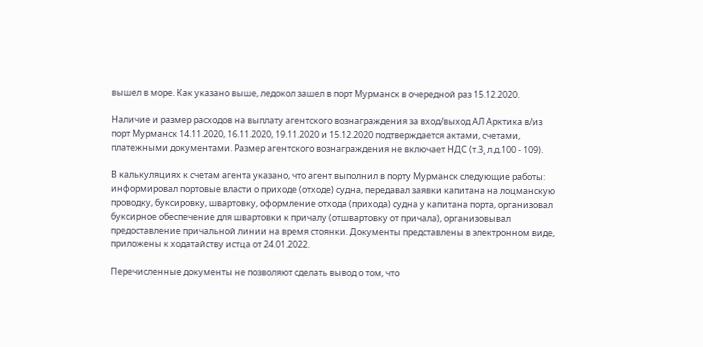вышел в море. Как указано выше, ледокол зашел в порт Мурманск в очередной раз 15.12.2020.

Наличие и размер расходов на выплату агентского вознаграждения за вход/выход АЛ Арктика в/из порт Мурманск 14.11.2020, 16.11.2020, 19.11.2020 и 15.12.2020 подтверждается актами, счетами, платежными документами. Размер агентского вознаграждения не включает НДС (т.3¸ л.д.100 - 109).

В калькуляциях к счетам агента указано, что агент выполнил в порту Мурманск следующие работы: информировал портовые власти о приходе (отходе) судна, передавал заявки капитана на лоцманскую проводку, буксировку, швартовку, оформление отхода (прихода) судна у капитана порта, организовал буксирное обеспечение для швартовки к причалу (отшвартовку от причала), организовывал предоставление причальной линии на время стоянки. Документы представлены в электронном виде, приложены к ходатайству истца от 24.01.2022.

Перечисленные документы не позволяют сделать вывод о том, что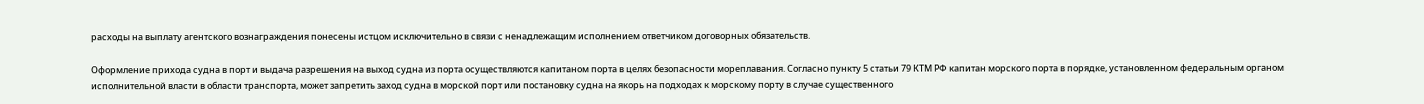расходы на выплату агентского вознаграждения понесены истцом исключительно в связи с ненадлежащим исполнением ответчиком договорных обязательств.

Оформление прихода судна в порт и выдача разрешения на выход судна из порта осуществляются капитаном порта в целях безопасности мореплавания. Согласно пункту 5 статьи 79 КТМ РФ капитан морского порта в порядке, установленном федеральным органом исполнительной власти в области транспорта, может запретить заход судна в морской порт или постановку судна на якорь на подходах к морскому порту в случае существенного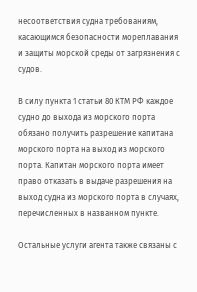несоответствия судна требованиям, касающимся безопасности мореплавания и защиты морской среды от загрязнения с судов.

В силу пункта 1 статьи 80 КТМ РФ каждое судно до выхода из морского порта обязано получить разрешение капитана морского порта на выход из морского порта. Капитан морского порта имеет право отказать в выдаче разрешения на выход судна из морского порта в случаях, перечисленных в названном пункте.

Остальные услуги агента также связаны с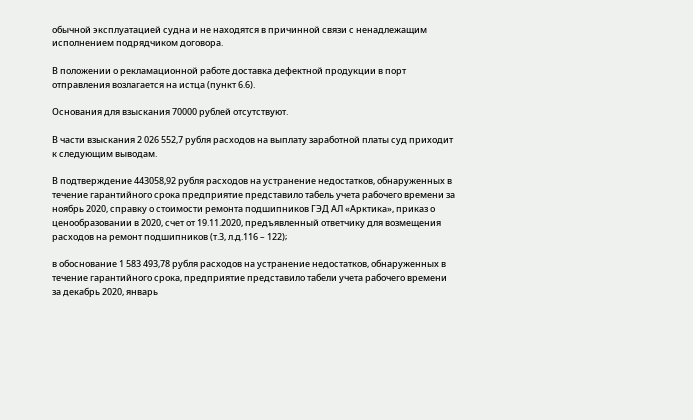обычной эксплуатацией судна и не находятся в причинной связи с ненадлежащим исполнением подрядчиком договора.

В положении о рекламационной работе доставка дефектной продукции в порт отправления возлагается на истца (пункт 6.6).

Основания для взыскания 70000 рублей отсутствуют.

В части взыскания 2 026 552,7 рубля расходов на выплату заработной платы суд приходит к следующим выводам.

В подтверждение 443058,92 рубля расходов на устранение недостатков, обнаруженных в течение гарантийного срока предприятие представило табель учета рабочего времени за ноябрь 2020, справку о стоимости ремонта подшипников ГЭД АЛ «Арктика», приказ о ценообразовании в 2020, счет от 19.11.2020, предъявленный ответчику для возмещения расходов на ремонт подшипников (т.3, л.д.116 – 122);

в обоснование 1 583 493,78 рубля расходов на устранение недостатков, обнаруженных в течение гарантийного срока, предприятие представило табели учета рабочего времени за декабрь 2020, январь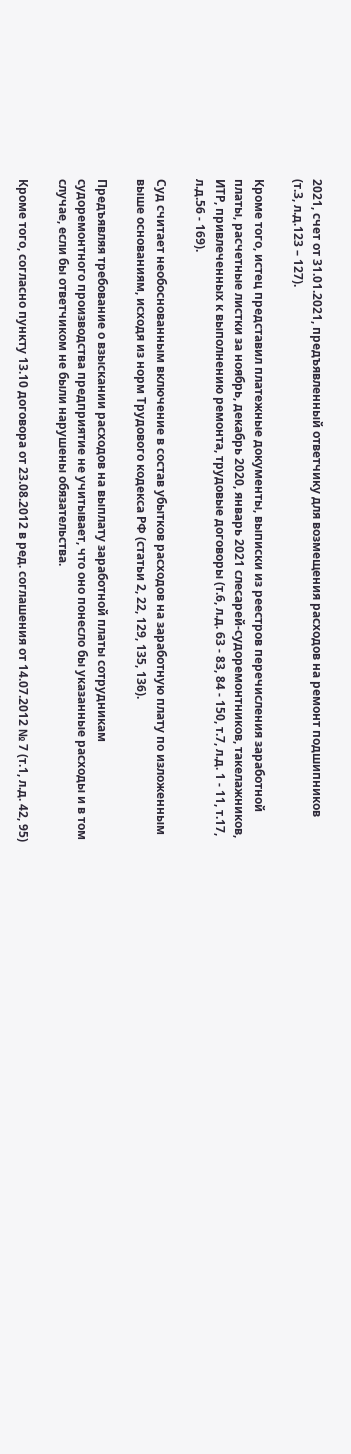2021, счет от 31.01.2021, предъявленный ответчику для возмещения расходов на ремонт подшипников (т.3, л.д.123 – 127).

Кроме того, истец представил платежные документы, выписки из реестров перечисления заработной платы, расчетные листки за ноябрь, декабрь 2020, январь 2021 слесарей-судоремонтников, такелажников, ИТР, привлеченных к выполнению ремонта, трудовые договоры (т.6, л.д. 63 - 83, 84 - 150, т.7, л.д. 1 - 11, т.17, л.д.56 - 169).

Суд считает необоснованным включение в состав убытков расходов на заработную плату по изложенным выше основаниям, исходя из норм Трудового кодекса РФ (статьи 2, 22, 129, 135, 136).

Предъявляя требование о взыскании расходов на выплату заработной платы сотрудникам судоремонтного производства предприятие не учитывает, что оно понесло бы указанные расходы и в том случае, если бы ответчиком не были нарушены обязательства.

Кроме того, согласно пункту 13.10 договора от 23.08.2012 в ред. соглашения от 14.07.2012 № 7 (т.1, л.д. 42, 95)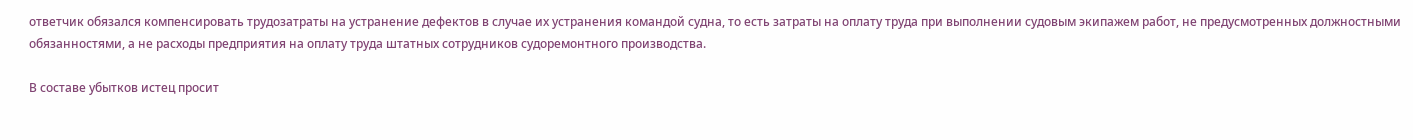ответчик обязался компенсировать трудозатраты на устранение дефектов в случае их устранения командой судна, то есть затраты на оплату труда при выполнении судовым экипажем работ, не предусмотренных должностными обязанностями, а не расходы предприятия на оплату труда штатных сотрудников судоремонтного производства.

В составе убытков истец просит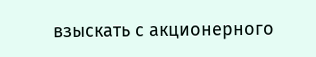взыскать с акционерного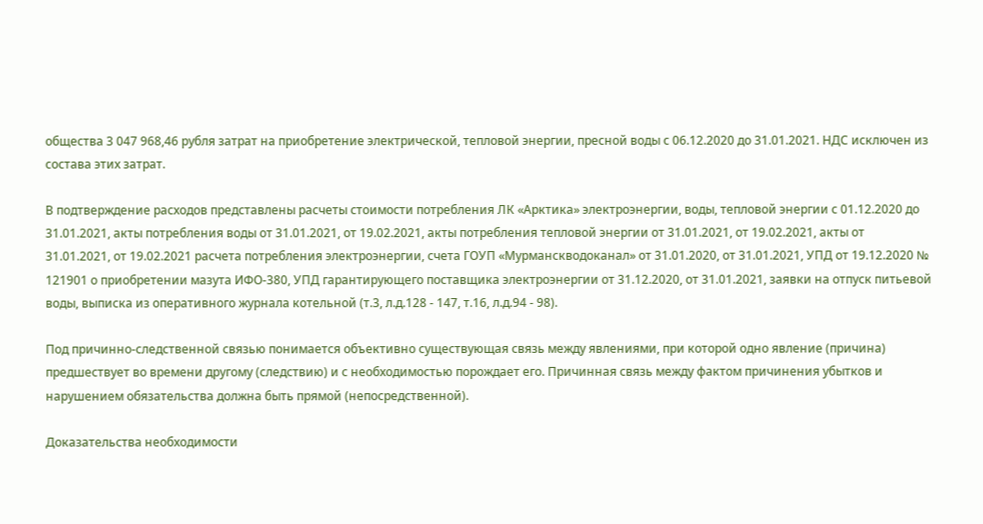общества 3 047 968,46 рубля затрат на приобретение электрической, тепловой энергии, пресной воды с 06.12.2020 до 31.01.2021. НДС исключен из состава этих затрат.

В подтверждение расходов представлены расчеты стоимости потребления ЛК «Арктика» электроэнергии, воды, тепловой энергии с 01.12.2020 до 31.01.2021, акты потребления воды от 31.01.2021, от 19.02.2021, акты потребления тепловой энергии от 31.01.2021, от 19.02.2021, акты от 31.01.2021, от 19.02.2021 расчета потребления электроэнергии, счета ГОУП «Мурманскводоканал» от 31.01.2020, от 31.01.2021, УПД от 19.12.2020 № 121901 о приобретении мазута ИФО-380, УПД гарантирующего поставщика электроэнергии от 31.12.2020, от 31.01.2021, заявки на отпуск питьевой воды, выписка из оперативного журнала котельной (т.3, л.д.128 - 147, т.16, л.д.94 - 98).

Под причинно-следственной связью понимается объективно существующая связь между явлениями, при которой одно явление (причина) предшествует во времени другому (следствию) и с необходимостью порождает его. Причинная связь между фактом причинения убытков и нарушением обязательства должна быть прямой (непосредственной).

Доказательства необходимости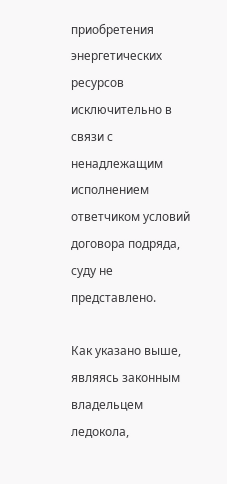приобретения энергетических ресурсов исключительно в связи с ненадлежащим исполнением ответчиком условий договора подряда, суду не представлено.

Как указано выше, являясь законным владельцем ледокола,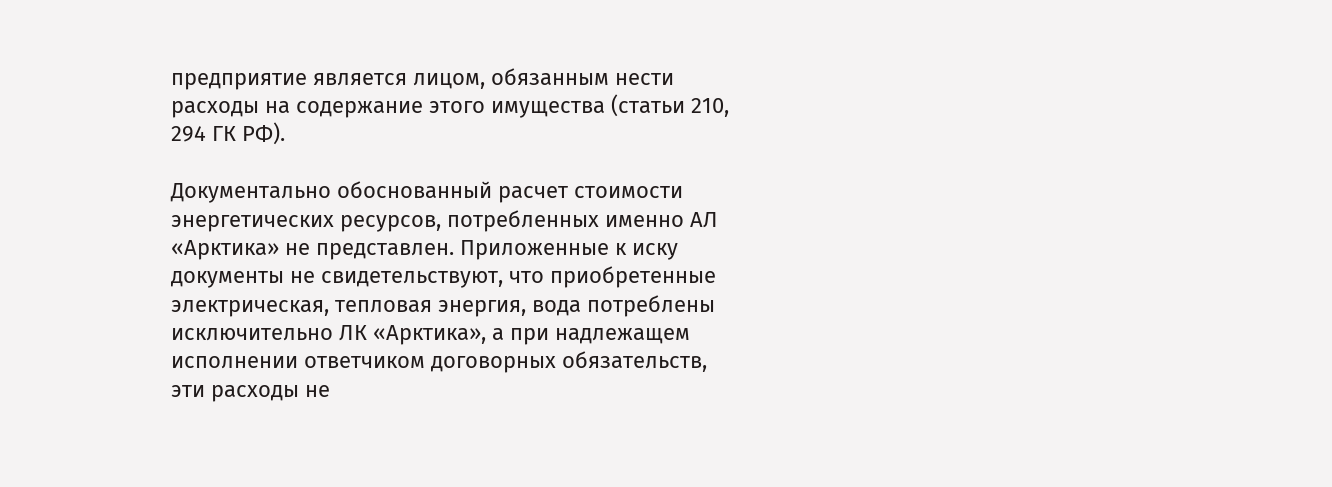предприятие является лицом, обязанным нести расходы на содержание этого имущества (статьи 210, 294 ГК РФ).

Документально обоснованный расчет стоимости энергетических ресурсов, потребленных именно АЛ «Арктика» не представлен. Приложенные к иску документы не свидетельствуют, что приобретенные электрическая, тепловая энергия, вода потреблены исключительно ЛК «Арктика», а при надлежащем исполнении ответчиком договорных обязательств, эти расходы не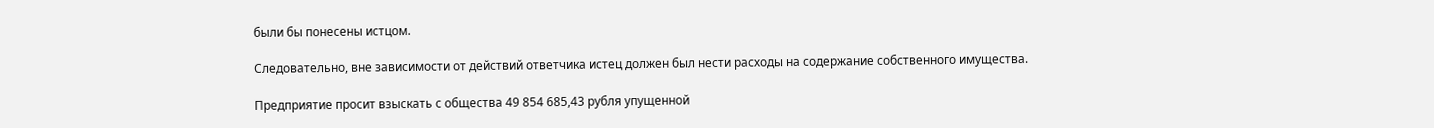были бы понесены истцом.

Следовательно, вне зависимости от действий ответчика истец должен был нести расходы на содержание собственного имущества.

Предприятие просит взыскать с общества 49 854 685,43 рубля упущенной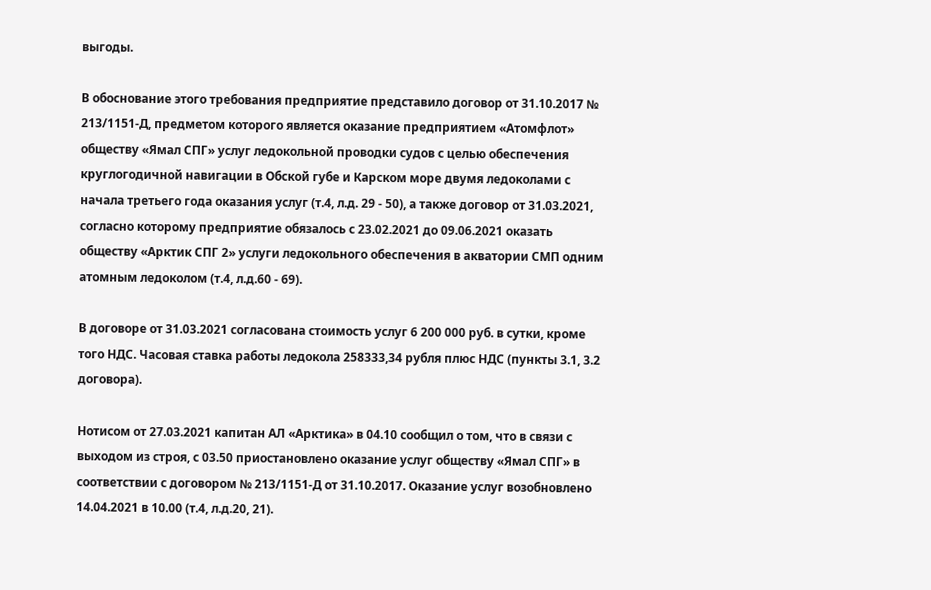выгоды.

В обоснование этого требования предприятие представило договор от 31.10.2017 № 213/1151-Д, предметом которого является оказание предприятием «Атомфлот» обществу «Ямал СПГ» услуг ледокольной проводки судов с целью обеспечения круглогодичной навигации в Обской губе и Карском море двумя ледоколами с начала третьего года оказания услуг (т.4, л.д. 29 - 50), а также договор от 31.03.2021, согласно которому предприятие обязалось с 23.02.2021 до 09.06.2021 оказать обществу «Арктик СПГ 2» услуги ледокольного обеспечения в акватории СМП одним атомным ледоколом (т.4, л.д.60 - 69).

В договоре от 31.03.2021 согласована стоимость услуг 6 200 000 руб. в сутки, кроме того НДС. Часовая ставка работы ледокола 258333,34 рубля плюс НДС (пункты 3.1, 3.2 договора).

Нотисом от 27.03.2021 капитан АЛ «Арктика» в 04.10 сообщил о том, что в связи с выходом из строя, с 03.50 приостановлено оказание услуг обществу «Ямал СПГ» в соответствии с договором № 213/1151-Д от 31.10.2017. Оказание услуг возобновлено 14.04.2021 в 10.00 (т.4, л.д.20, 21).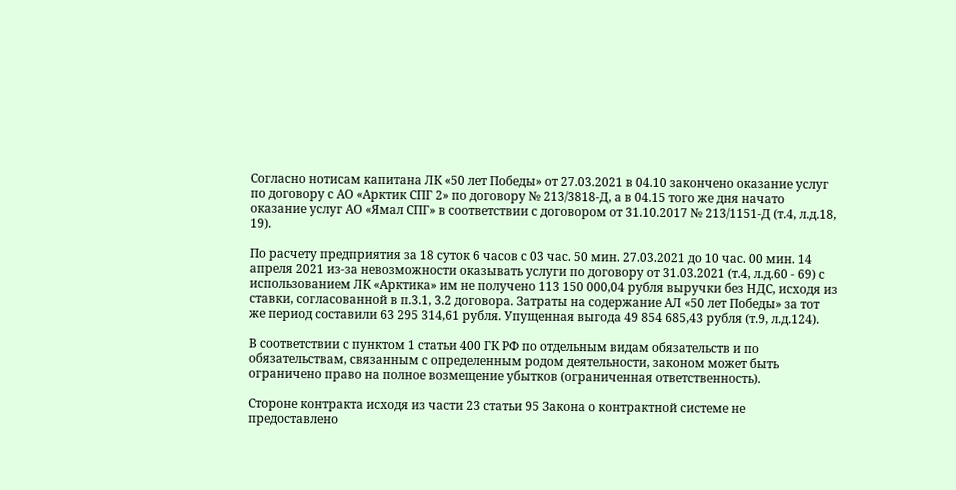Согласно нотисам капитана ЛК «50 лет Победы» от 27.03.2021 в 04.10 закончено оказание услуг по договору с АО «Арктик СПГ 2» по договору № 213/3818-Д, а в 04.15 того же дня начато оказание услуг АО «Ямал СПГ» в соответствии с договором от 31.10.2017 № 213/1151-Д (т.4, л.д.18, 19).

По расчету предприятия за 18 суток 6 часов с 03 час. 50 мин. 27.03.2021 до 10 час. 00 мин. 14 апреля 2021 из-за невозможности оказывать услуги по договору от 31.03.2021 (т.4, л.д.60 - 69) с использованием ЛК «Арктика» им не получено 113 150 000,04 рубля выручки без НДС, исходя из ставки, согласованной в п.3.1, 3.2 договора. Затраты на содержание АЛ «50 лет Победы» за тот же период составили 63 295 314,61 рубля. Упущенная выгода 49 854 685,43 рубля (т.9, л.д.124).

В соответствии с пунктом 1 статьи 400 ГК РФ по отдельным видам обязательств и по обязательствам, связанным с определенным родом деятельности, законом может быть ограничено право на полное возмещение убытков (ограниченная ответственность).

Стороне контракта исходя из части 23 статьи 95 Закона о контрактной системе не предоставлено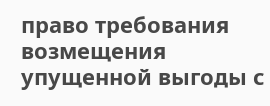право требования возмещения упущенной выгоды с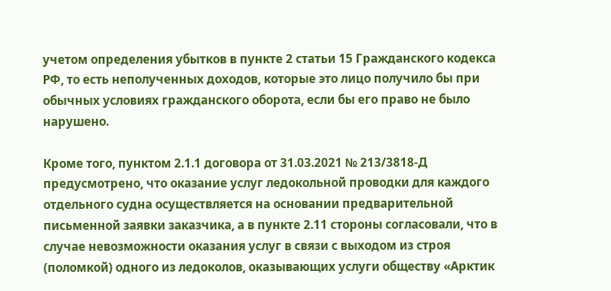учетом определения убытков в пункте 2 статьи 15 Гражданского кодекса РФ, то есть неполученных доходов, которые это лицо получило бы при обычных условиях гражданского оборота, если бы его право не было нарушено.

Кроме того, пунктом 2.1.1 договора от 31.03.2021 № 213/3818-Д предусмотрено, что оказание услуг ледокольной проводки для каждого отдельного судна осуществляется на основании предварительной письменной заявки заказчика, а в пункте 2.11 стороны согласовали, что в случае невозможности оказания услуг в связи с выходом из строя (поломкой) одного из ледоколов, оказывающих услуги обществу «Арктик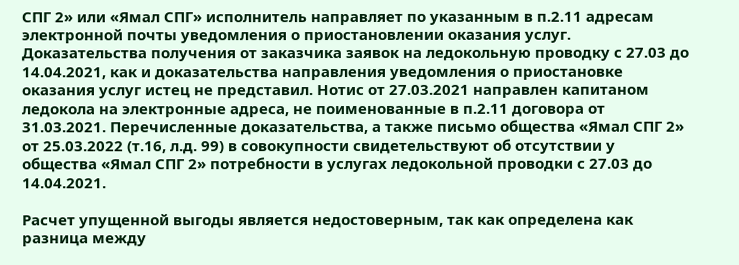СПГ 2» или «Ямал СПГ» исполнитель направляет по указанным в п.2.11 адресам электронной почты уведомления о приостановлении оказания услуг. Доказательства получения от заказчика заявок на ледокольную проводку с 27.03 до 14.04.2021, как и доказательства направления уведомления о приостановке оказания услуг истец не представил. Нотис от 27.03.2021 направлен капитаном ледокола на электронные адреса, не поименованные в п.2.11 договора от 31.03.2021. Перечисленные доказательства, а также письмо общества «Ямал СПГ 2» от 25.03.2022 (т.16, л.д. 99) в совокупности свидетельствуют об отсутствии у общества «Ямал СПГ 2» потребности в услугах ледокольной проводки с 27.03 до 14.04.2021.

Расчет упущенной выгоды является недостоверным, так как определена как разница между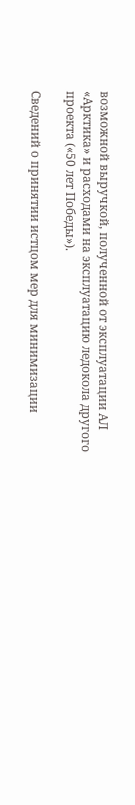возможной выручкой, полученной от эксплуатации АЛ «Арктика» и расходами на эксплуатацию ледокола другого проекта («50 лет Победы»).

Сведений о принятии истцом мер для минимизации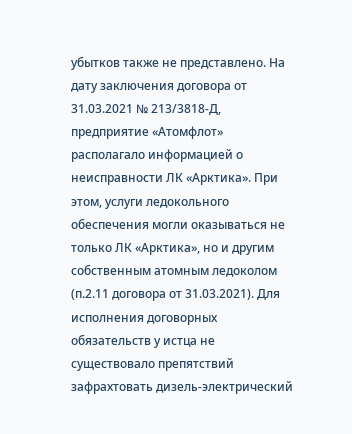убытков также не представлено. На дату заключения договора от 31.03.2021 № 213/3818-Д, предприятие «Атомфлот» располагало информацией о неисправности ЛК «Арктика». При этом, услуги ледокольного обеспечения могли оказываться не только ЛК «Арктика», но и другим собственным атомным ледоколом (п.2.11 договора от 31.03.2021). Для исполнения договорных обязательств у истца не существовало препятствий зафрахтовать дизель-электрический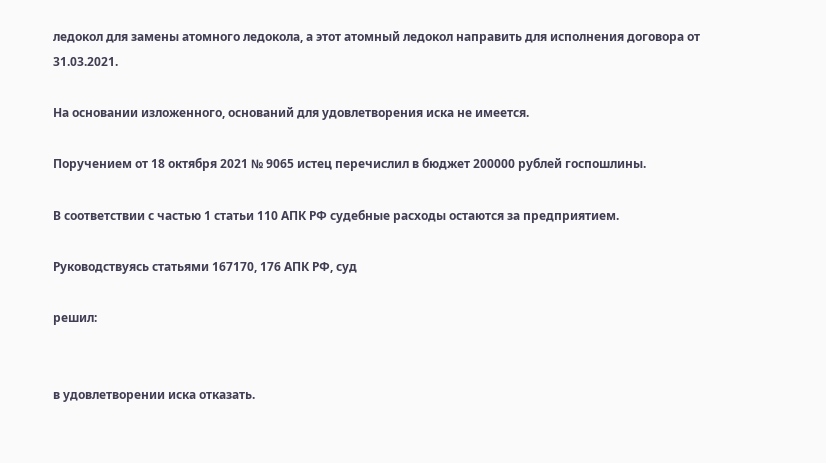ледокол для замены атомного ледокола, а этот атомный ледокол направить для исполнения договора от 31.03.2021.

На основании изложенного, оснований для удовлетворения иска не имеется.

Поручением от 18 октября 2021 № 9065 истец перечислил в бюджет 200000 рублей госпошлины.

В соответствии с частью 1 статьи 110 АПК РФ судебные расходы остаются за предприятием.

Руководствуясь статьями 167170, 176 АПК РФ, суд

решил:


в удовлетворении иска отказать.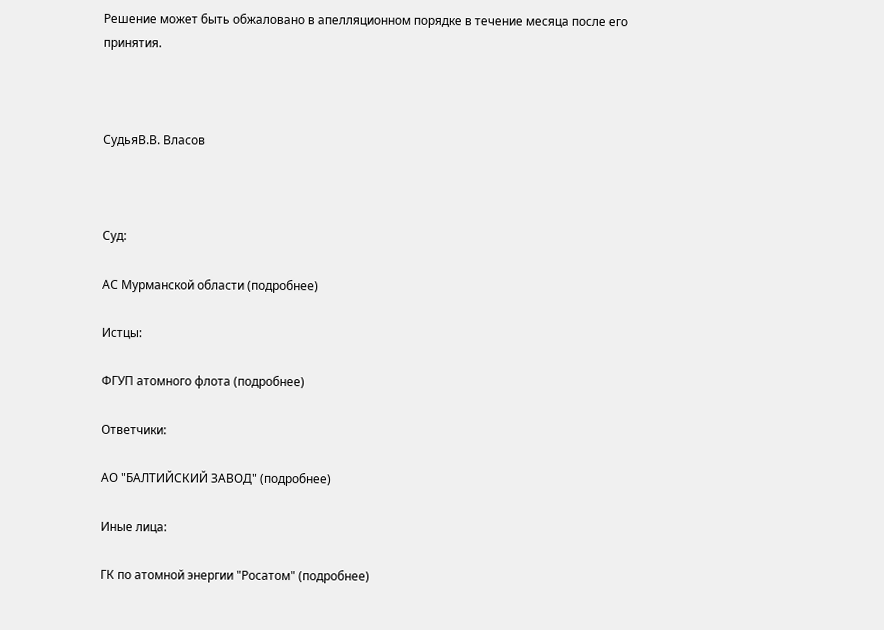Решение может быть обжаловано в апелляционном порядке в течение месяца после его принятия.



СудьяВ.В. Власов



Суд:

АС Мурманской области (подробнее)

Истцы:

ФГУП атомного флота (подробнее)

Ответчики:

АО "БАЛТИЙСКИЙ ЗАВОД" (подробнее)

Иные лица:

ГК по атомной энергии "Росатом" (подробнее)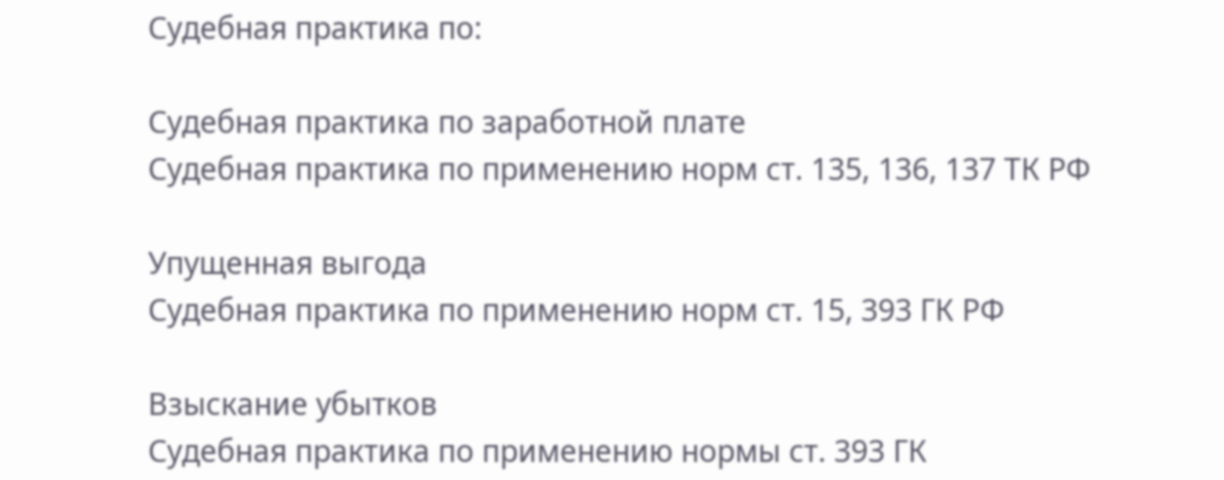Судебная практика по:

Судебная практика по заработной плате
Судебная практика по применению норм ст. 135, 136, 137 ТК РФ

Упущенная выгода
Судебная практика по применению норм ст. 15, 393 ГК РФ

Взыскание убытков
Судебная практика по применению нормы ст. 393 ГК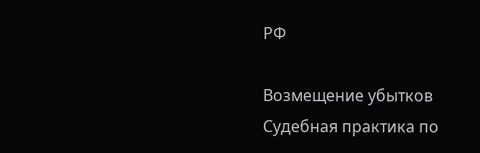РФ

Возмещение убытков
Судебная практика по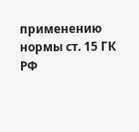применению нормы ст. 15 ГК РФ